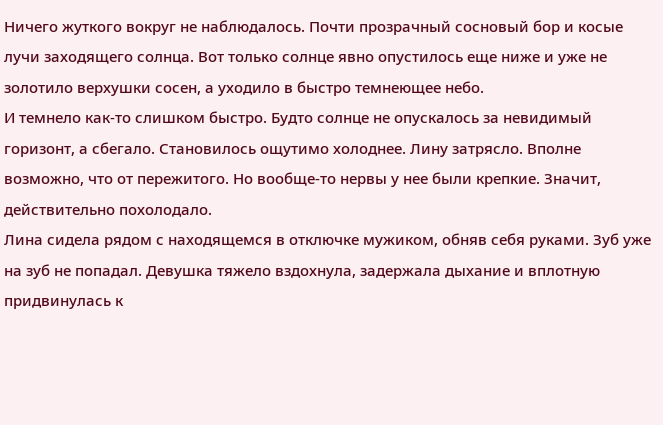Ничего жуткого вокруг не наблюдалось. Почти прозрачный сосновый бор и косые лучи заходящего солнца. Вот только солнце явно опустилось еще ниже и уже не золотило верхушки сосен, а уходило в быстро темнеющее небо.
И темнело как-то слишком быстро. Будто солнце не опускалось за невидимый горизонт, а сбегало. Становилось ощутимо холоднее. Лину затрясло. Вполне возможно, что от пережитого. Но вообще-то нервы у нее были крепкие. Значит, действительно похолодало.
Лина сидела рядом с находящемся в отключке мужиком, обняв себя руками. Зуб уже на зуб не попадал. Девушка тяжело вздохнула, задержала дыхание и вплотную придвинулась к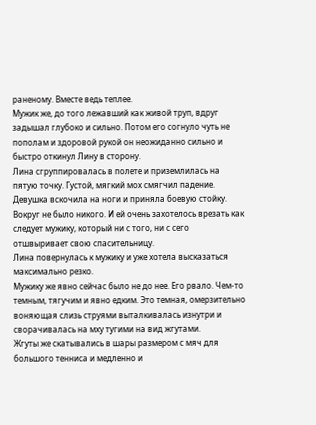раненому. Вместе ведь теплее.
Мужик же, до того лежавший как живой труп, вдруг задышал глубоко и сильно. Потом его согнуло чуть не пополам и здоровой рукой он неожиданно сильно и быстро откинул Лину в сторону.
Лина сгруппировалась в полете и приземлилась на пятую точку. Густой, мягкий мох смягчил падение. Девушка вскочила на ноги и приняла боевую стойку. Вокруг не было никого. И ей очень захотелось врезать как следует мужику, который ни с того, ни с сего отшвыривает свою спасительницу.
Лина повернулась к мужику и уже хотела высказаться максимально резко.
Мужику же явно сейчас было не до нее. Его рвало. Чем-то темным, тягучим и явно едким. Это темная, омерзительно воняющая слизь струями выталкивалась изнутри и сворачивалась на мху тугими на вид жгутами.
Жгуты же скатывались в шары размером с мяч для большого тенниса и медленно и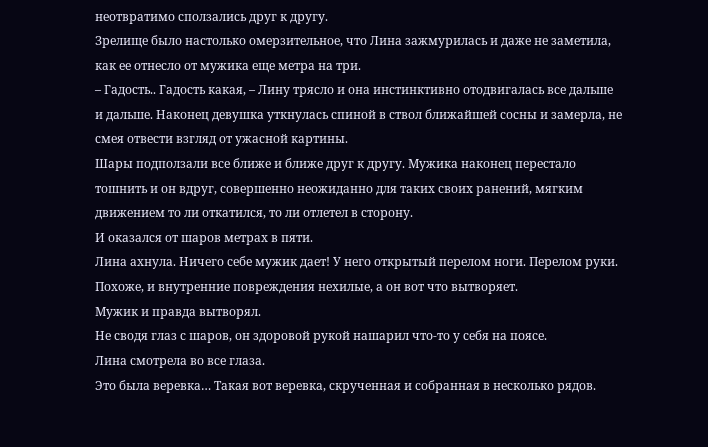неотвратимо сползались друг к другу.
Зрелище было настолько омерзительное, что Лина зажмурилась и даже не заметила, как ее отнесло от мужика еще метра на три.
– Гадость.. Гадость какая, – Лину трясло и она инстинктивно отодвигалась все дальше и дальше. Наконец девушка уткнулась спиной в ствол ближайшей сосны и замерла, не смея отвести взгляд от ужасной картины.
Шары подползали все ближе и ближе друг к другу. Мужика наконец перестало тошнить и он вдруг, совершенно неожиданно для таких своих ранений, мягким движением то ли откатился, то ли отлетел в сторону.
И оказался от шаров метрах в пяти.
Лина ахнула. Ничего себе мужик дает! У него открытый перелом ноги. Перелом руки. Похоже, и внутренние повреждения нехилые, а он вот что вытворяет.
Мужик и правда вытворял.
Не сводя глаз с шаров, он здоровой рукой нашарил что-то у себя на поясе.
Лина смотрела во все глаза.
Это была веревка… Такая вот веревка, скрученная и собранная в несколько рядов.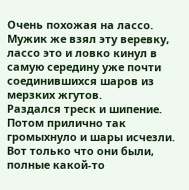Очень похожая на лассо.
Мужик же взял эту веревку, лассо это и ловко кинул в самую середину уже почти соединившихся шаров из мерзких жгутов.
Раздался треск и шипение. Потом прилично так громыхнуло и шары исчезли. Вот только что они были, полные какой-то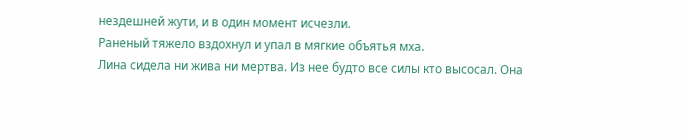нездешней жути, и в один момент исчезли.
Раненый тяжело вздохнул и упал в мягкие объятья мха.
Лина сидела ни жива ни мертва. Из нее будто все силы кто высосал. Она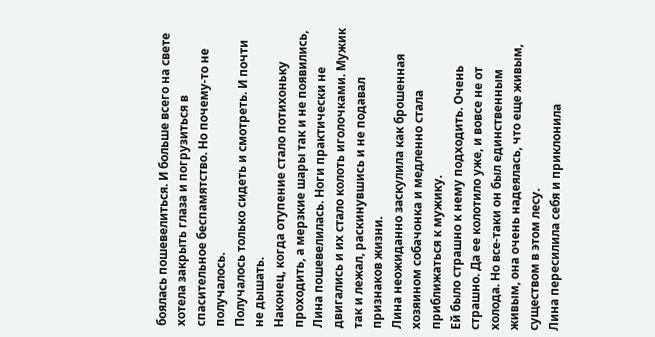боялась пошевелиться. И больше всего на свете хотела закрыть глаза и погрузиться в спасительное беспамятство. Но почему-то не получалось.
Получалось только сидеть и смотреть. И почти не дышать.
Наконец, когда отупение стало потихоньку проходить, а мерзкие шары так и не появились, Лина пошевелилась. Ноги практически не двигались и их стало колоть иголочками. Мужик так и лежал, раскинувшись и не подавал признаков жизни.
Лина неожиданно заскулила как брошенная хозяином собачонка и медленно стала приближаться к мужику.
Ей было страшно к нему подходить. Очень страшно. Да ее колотило уже, и вовсе не от холода. Но все-таки он был единственным живым, она очень надеялась, что еще живым, существом в этом лесу.
Лина пересилила себя и приклонила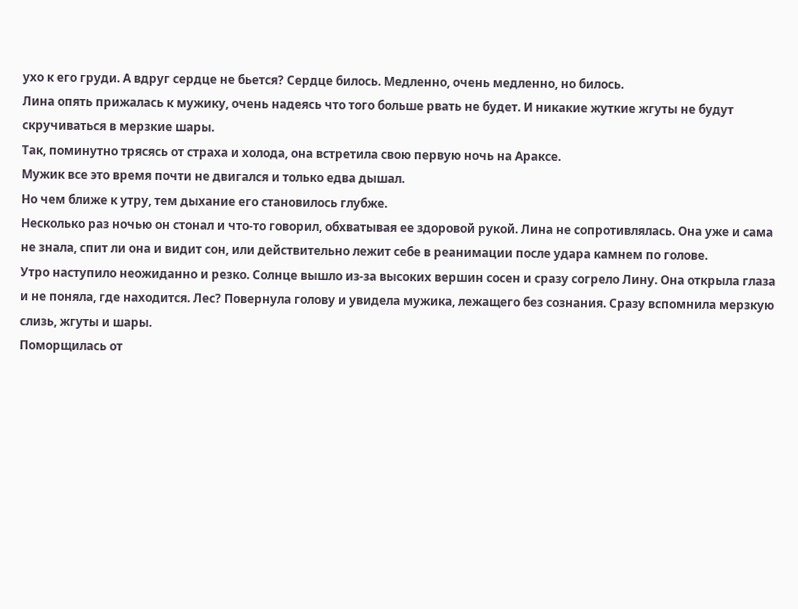ухо к его груди. А вдруг сердце не бьется? Сердце билось. Медленно, очень медленно, но билось.
Лина опять прижалась к мужику, очень надеясь что того больше рвать не будет. И никакие жуткие жгуты не будут скручиваться в мерзкие шары.
Так, поминутно трясясь от страха и холода, она встретила свою первую ночь на Араксе.
Мужик все это время почти не двигался и только едва дышал.
Но чем ближе к утру, тем дыхание его становилось глубже.
Несколько раз ночью он стонал и что-то говорил, обхватывая ее здоровой рукой. Лина не сопротивлялась. Она уже и сама не знала, спит ли она и видит сон, или действительно лежит себе в реанимации после удара камнем по голове.
Утро наступило неожиданно и резко. Солнце вышло из-за высоких вершин сосен и сразу согрело Лину. Она открыла глаза и не поняла, где находится. Лес? Повернула голову и увидела мужика, лежащего без сознания. Сразу вспомнила мерзкую слизь, жгуты и шары.
Поморщилась от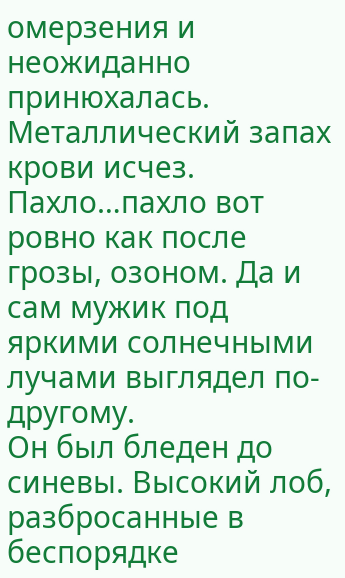омерзения и неожиданно принюхалась. Металлический запах крови исчез. Пахло…пахло вот ровно как после грозы, озоном. Да и сам мужик под яркими солнечными лучами выглядел по-другому.
Он был бледен до синевы. Высокий лоб, разбросанные в беспорядке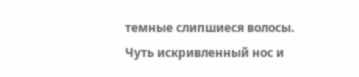темные слипшиеся волосы. Чуть искривленный нос и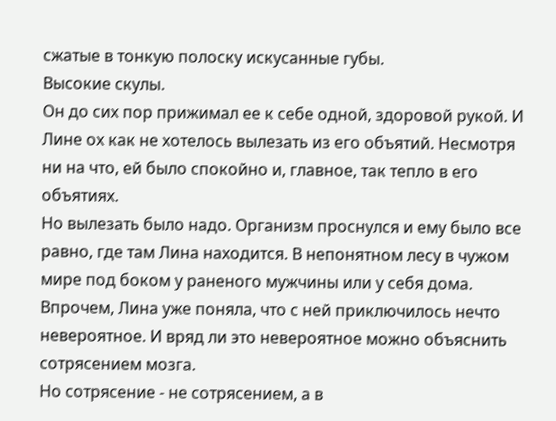сжатые в тонкую полоску искусанные губы.
Высокие скулы.
Он до сих пор прижимал ее к себе одной, здоровой рукой. И Лине ох как не хотелось вылезать из его объятий. Несмотря ни на что, ей было спокойно и, главное, так тепло в его объятиях.
Но вылезать было надо. Организм проснулся и ему было все равно, где там Лина находится. В непонятном лесу в чужом мире под боком у раненого мужчины или у себя дома.
Впрочем, Лина уже поняла, что с ней приключилось нечто невероятное. И вряд ли это невероятное можно объяснить сотрясением мозга.
Но сотрясение - не сотрясением, а в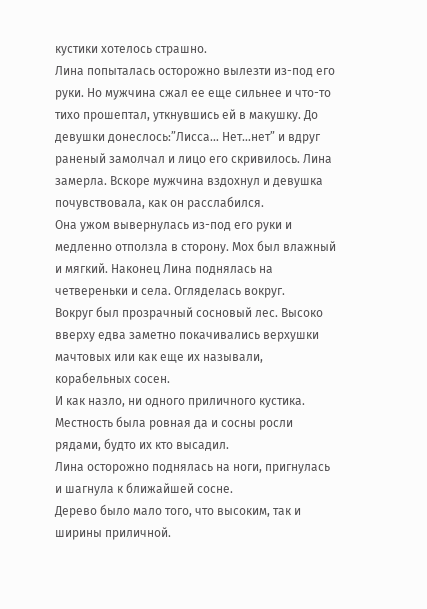кустики хотелось страшно.
Лина попыталась осторожно вылезти из-под его руки. Но мужчина сжал ее еще сильнее и что-то тихо прошептал, уткнувшись ей в макушку. До девушки донеслось:”Лисса… Нет…нет” и вдруг раненый замолчал и лицо его скривилось. Лина замерла. Вскоре мужчина вздохнул и девушка почувствовала, как он расслабился.
Она ужом вывернулась из-под его руки и медленно отползла в сторону. Мох был влажный и мягкий. Наконец Лина поднялась на четвереньки и села. Огляделась вокруг.
Вокруг был прозрачный сосновый лес. Высоко вверху едва заметно покачивались верхушки мачтовых или как еще их называли, корабельных сосен.
И как назло, ни одного приличного кустика. Местность была ровная да и сосны росли рядами, будто их кто высадил.
Лина осторожно поднялась на ноги, пригнулась и шагнула к ближайшей сосне.
Дерево было мало того, что высоким, так и ширины приличной.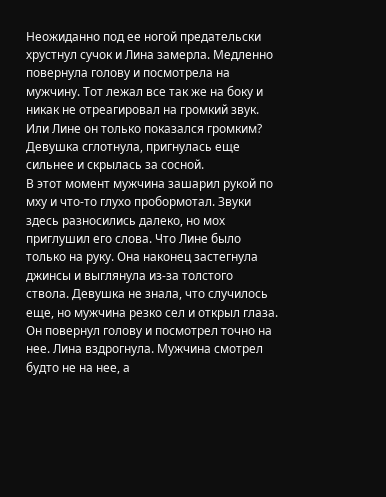Неожиданно под ее ногой предательски хрустнул сучок и Лина замерла. Медленно повернула голову и посмотрела на мужчину. Тот лежал все так же на боку и никак не отреагировал на громкий звук. Или Лине он только показался громким?
Девушка сглотнула, пригнулась еще сильнее и скрылась за сосной.
В этот момент мужчина зашарил рукой по мху и что-то глухо пробормотал. Звуки здесь разносились далеко, но мох приглушил его слова. Что Лине было только на руку. Она наконец застегнула джинсы и выглянула из-за толстого ствола. Девушка не знала, что случилось еще, но мужчина резко сел и открыл глаза.
Он повернул голову и посмотрел точно на нее. Лина вздрогнула. Мужчина смотрел будто не на нее, а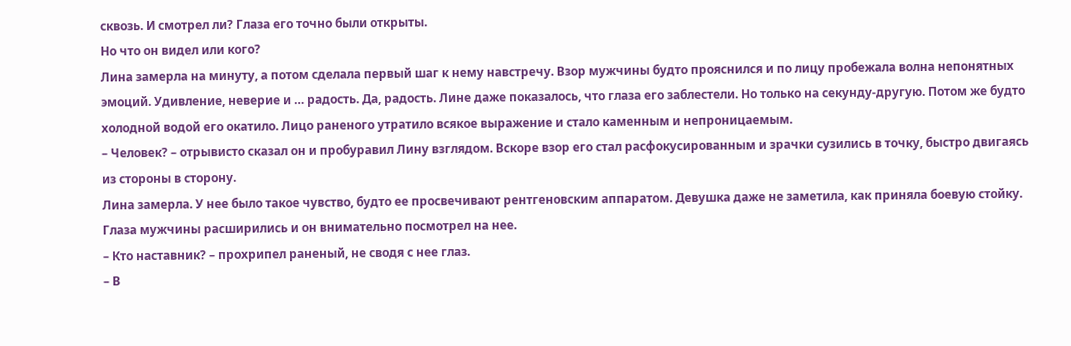сквозь. И смотрел ли? Глаза его точно были открыты.
Но что он видел или кого?
Лина замерла на минуту, а потом сделала первый шаг к нему навстречу. Взор мужчины будто прояснился и по лицу пробежала волна непонятных эмоций. Удивление, неверие и … радость. Да, радость. Лине даже показалось, что глаза его заблестели. Но только на секунду-другую. Потом же будто холодной водой его окатило. Лицо раненого утратило всякое выражение и стало каменным и непроницаемым.
– Человек? – отрывисто сказал он и пробуравил Лину взглядом. Вскоре взор его стал расфокусированным и зрачки сузились в точку, быстро двигаясь из стороны в сторону.
Лина замерла. У нее было такое чувство, будто ее просвечивают рентгеновским аппаратом. Девушка даже не заметила, как приняла боевую стойку. Глаза мужчины расширились и он внимательно посмотрел на нее.
– Кто наставник? – прохрипел раненый, не сводя с нее глаз.
– В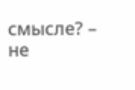смысле? – не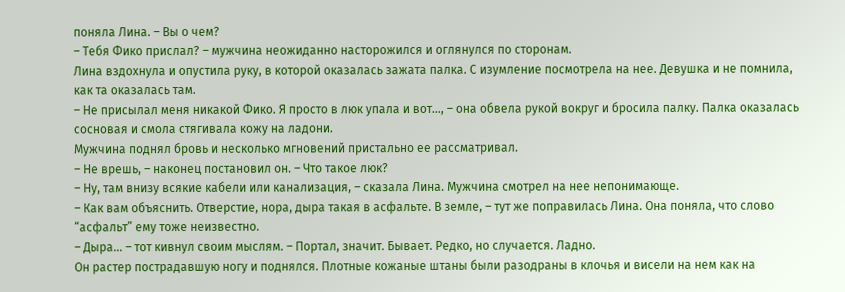поняла Лина. – Вы о чем?
– Тебя Фико прислал? – мужчина неожиданно насторожился и оглянулся по сторонам.
Лина вздохнула и опустила руку, в которой оказалась зажата палка. С изумление посмотрела на нее. Девушка и не помнила, как та оказалась там.
– Не присылал меня никакой Фико. Я просто в люк упала и вот…, – она обвела рукой вокруг и бросила палку. Палка оказалась сосновая и смола стягивала кожу на ладони.
Мужчина поднял бровь и несколько мгновений пристально ее рассматривал.
– Не врешь, – наконец постановил он. – Что такое люк?
– Ну, там внизу всякие кабели или канализация, – сказала Лина. Мужчина смотрел на нее непонимающе.
– Как вам объяснить. Отверстие, нора, дыра такая в асфальте. В земле, – тут же поправилась Лина. Она поняла, что слово “асфальт” ему тоже неизвестно.
– Дыра… – тот кивнул своим мыслям. – Портал, значит. Бывает. Редко, но случается. Ладно.
Он растер пострадавшую ногу и поднялся. Плотные кожаные штаны были разодраны в клочья и висели на нем как на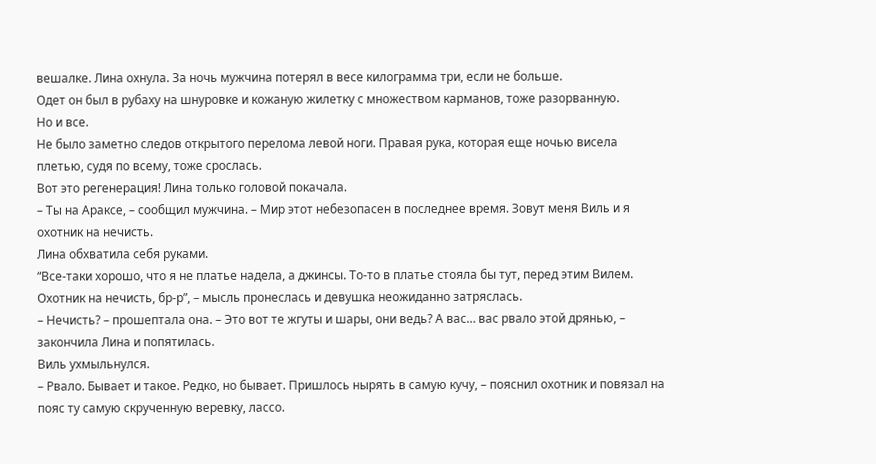вешалке. Лина охнула. За ночь мужчина потерял в весе килограмма три, если не больше.
Одет он был в рубаху на шнуровке и кожаную жилетку с множеством карманов, тоже разорванную.
Но и все.
Не было заметно следов открытого перелома левой ноги. Правая рука, которая еще ночью висела плетью, судя по всему, тоже срослась.
Вот это регенерация! Лина только головой покачала.
– Ты на Араксе, – сообщил мужчина. – Мир этот небезопасен в последнее время. Зовут меня Виль и я охотник на нечисть.
Лина обхватила себя руками.
“Все-таки хорошо, что я не платье надела, а джинсы. То-то в платье стояла бы тут, перед этим Вилем. Охотник на нечисть, бр-р”, – мысль пронеслась и девушка неожиданно затряслась.
– Нечисть? – прошептала она. – Это вот те жгуты и шары, они ведь? А вас… вас рвало этой дрянью, – закончила Лина и попятилась.
Виль ухмыльнулся.
– Рвало. Бывает и такое. Редко, но бывает. Пришлось нырять в самую кучу, – пояснил охотник и повязал на пояс ту самую скрученную веревку, лассо.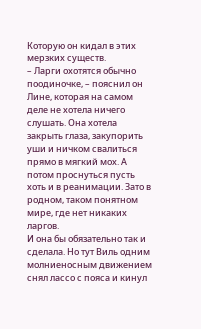Которую он кидал в этих мерзких существ.
– Ларги охотятся обычно поодиночке, – пояснил он Лине, которая на самом деле не хотела ничего слушать. Она хотела закрыть глаза, закупорить уши и ничком свалиться прямо в мягкий мох. А потом проснуться пусть хоть и в реанимации. Зато в родном, таком понятном мире, где нет никаких ларгов.
И она бы обязательно так и сделала. Но тут Виль одним молниеносным движением снял лассо с пояса и кинул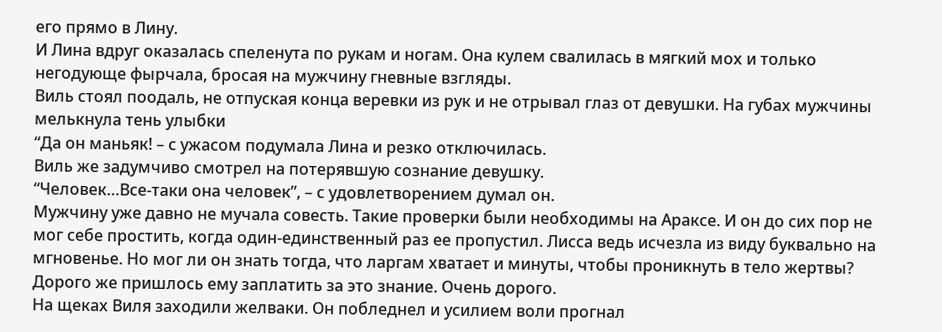его прямо в Лину.
И Лина вдруг оказалась спеленута по рукам и ногам. Она кулем свалилась в мягкий мох и только негодующе фырчала, бросая на мужчину гневные взгляды.
Виль стоял поодаль, не отпуская конца веревки из рук и не отрывал глаз от девушки. На губах мужчины мелькнула тень улыбки
“Да он маньяк! – с ужасом подумала Лина и резко отключилась.
Виль же задумчиво смотрел на потерявшую сознание девушку.
“Человек…Все-таки она человек”, – с удовлетворением думал он.
Мужчину уже давно не мучала совесть. Такие проверки были необходимы на Араксе. И он до сих пор не мог себе простить, когда один-единственный раз ее пропустил. Лисса ведь исчезла из виду буквально на мгновенье. Но мог ли он знать тогда, что ларгам хватает и минуты, чтобы проникнуть в тело жертвы?
Дорого же пришлось ему заплатить за это знание. Очень дорого.
На щеках Виля заходили желваки. Он побледнел и усилием воли прогнал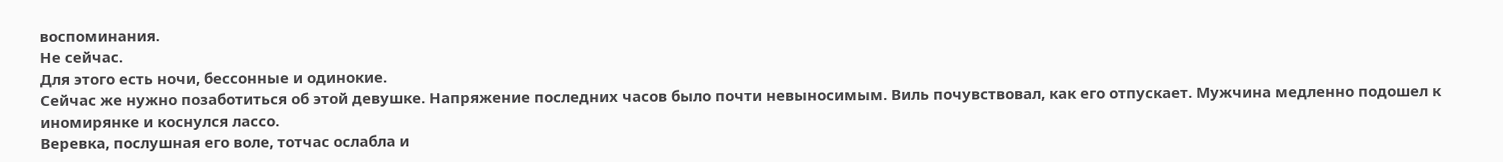воспоминания.
Не сейчас.
Для этого есть ночи, бессонные и одинокие.
Сейчас же нужно позаботиться об этой девушке. Напряжение последних часов было почти невыносимым. Виль почувствовал, как его отпускает. Мужчина медленно подошел к иномирянке и коснулся лассо.
Веревка, послушная его воле, тотчас ослабла и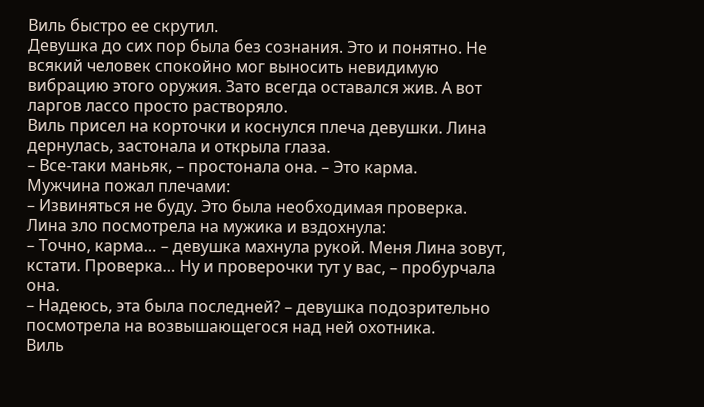Виль быстро ее скрутил.
Девушка до сих пор была без сознания. Это и понятно. Не всякий человек спокойно мог выносить невидимую вибрацию этого оружия. Зато всегда оставался жив. А вот ларгов лассо просто растворяло.
Виль присел на корточки и коснулся плеча девушки. Лина дернулась, застонала и открыла глаза.
– Все-таки маньяк, – простонала она. – Это карма.
Мужчина пожал плечами:
– Извиняться не буду. Это была необходимая проверка.
Лина зло посмотрела на мужика и вздохнула:
– Точно, карма… – девушка махнула рукой. Меня Лина зовут, кстати. Проверка… Ну и проверочки тут у вас, – пробурчала она.
– Надеюсь, эта была последней? – девушка подозрительно посмотрела на возвышающегося над ней охотника.
Виль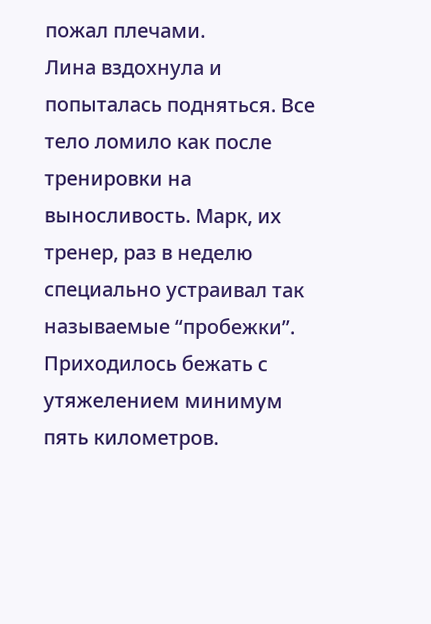пожал плечами.
Лина вздохнула и попыталась подняться. Все тело ломило как после тренировки на выносливость. Марк, их тренер, раз в неделю специально устраивал так называемые “пробежки”. Приходилось бежать с утяжелением минимум пять километров.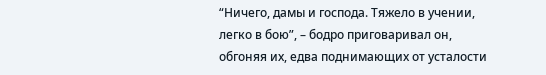“Ничего, дамы и господа. Тяжело в учении, легко в бою”, – бодро приговаривал он, обгоняя их, едва поднимающих от усталости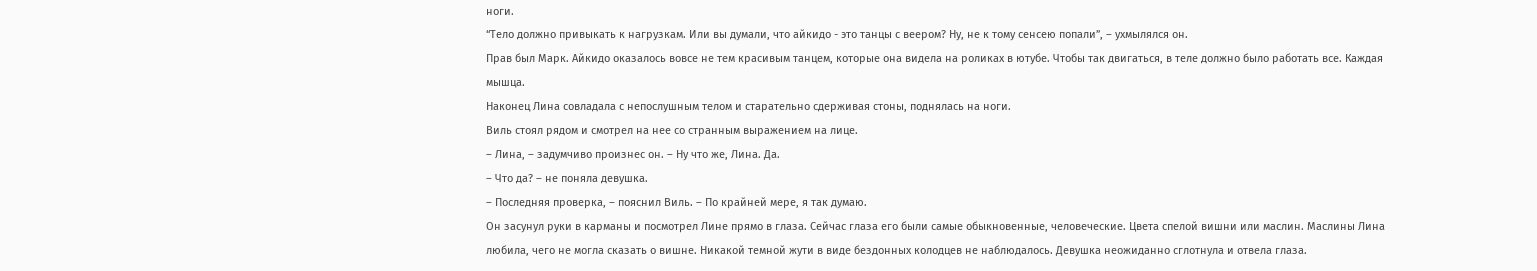ноги.
“Тело должно привыкать к нагрузкам. Или вы думали, что айкидо - это танцы с веером? Ну, не к тому сенсею попали”, – ухмылялся он.
Прав был Марк. Айкидо оказалось вовсе не тем красивым танцем, которые она видела на роликах в ютубе. Чтобы так двигаться, в теле должно было работать все. Каждая мышца.
Наконец Лина совладала с непослушным телом и старательно сдерживая стоны, поднялась на ноги.
Виль стоял рядом и смотрел на нее со странным выражением на лице.
– Лина, – задумчиво произнес он. – Ну что же, Лина. Да.
– Что да? – не поняла девушка.
– Последняя проверка, – пояснил Виль. – По крайней мере, я так думаю.
Он засунул руки в карманы и посмотрел Лине прямо в глаза. Сейчас глаза его были самые обыкновенные, человеческие. Цвета спелой вишни или маслин. Маслины Лина любила, чего не могла сказать о вишне. Никакой темной жути в виде бездонных колодцев не наблюдалось. Девушка неожиданно сглотнула и отвела глаза.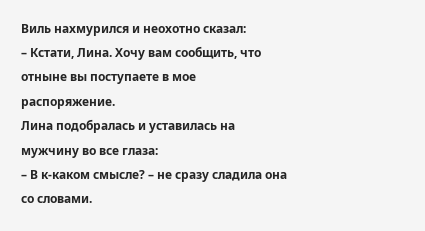Виль нахмурился и неохотно сказал:
– Кстати, Лина. Хочу вам сообщить, что отныне вы поступаете в мое распоряжение.
Лина подобралась и уставилась на мужчину во все глаза:
– В к-каком смысле? – не сразу сладила она со словами.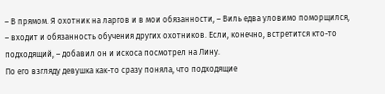– В прямом. Я охотник на ларгов и в мои обязанности, – Виль едва уловимо поморщился, – входит и обязанность обучения других охотников. Если, конечно, встретится кто-то подходящий, – добавил он и искоса посмотрел на Лину.
По его взгляду девушка как-то сразу поняла, что подходящие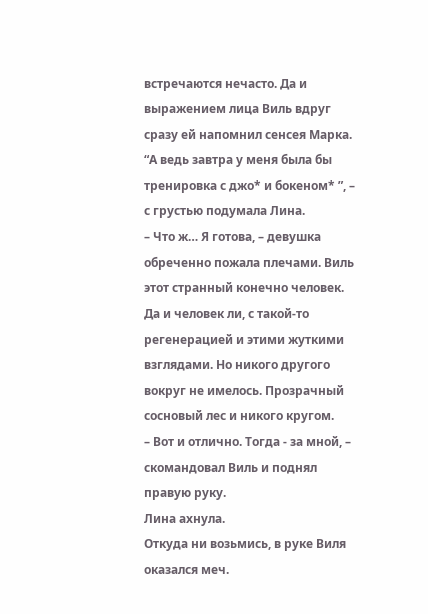встречаются нечасто. Да и выражением лица Виль вдруг сразу ей напомнил сенсея Марка.
“А ведь завтра у меня была бы тренировка с джо* и бокеном* ”, – с грустью подумала Лина.
– Что ж… Я готова, – девушка обреченно пожала плечами. Виль этот странный конечно человек. Да и человек ли, с такой-то регенерацией и этими жуткими взглядами. Но никого другого вокруг не имелось. Прозрачный сосновый лес и никого кругом.
– Вот и отлично. Тогда - за мной, – скомандовал Виль и поднял правую руку.
Лина ахнула.
Откуда ни возьмись, в руке Виля оказался меч.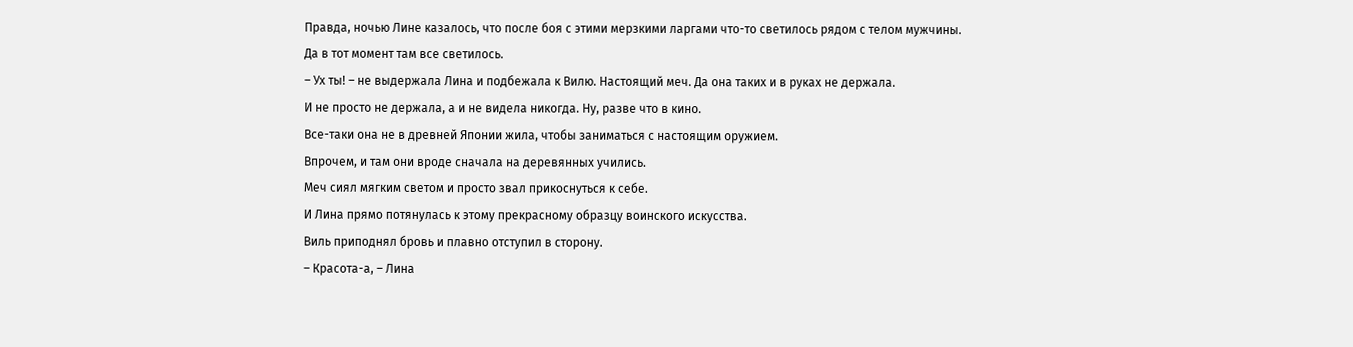Правда, ночью Лине казалось, что после боя с этими мерзкими ларгами что-то светилось рядом с телом мужчины.
Да в тот момент там все светилось.
– Ух ты! – не выдержала Лина и подбежала к Вилю. Настоящий меч. Да она таких и в руках не держала.
И не просто не держала, а и не видела никогда. Ну, разве что в кино.
Все-таки она не в древней Японии жила, чтобы заниматься с настоящим оружием.
Впрочем, и там они вроде сначала на деревянных учились.
Меч сиял мягким светом и просто звал прикоснуться к себе.
И Лина прямо потянулась к этому прекрасному образцу воинского искусства.
Виль приподнял бровь и плавно отступил в сторону.
– Красота-а, – Лина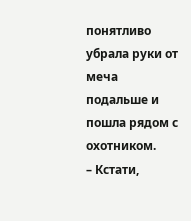понятливо убрала руки от меча подальше и пошла рядом с охотником.
– Кстати,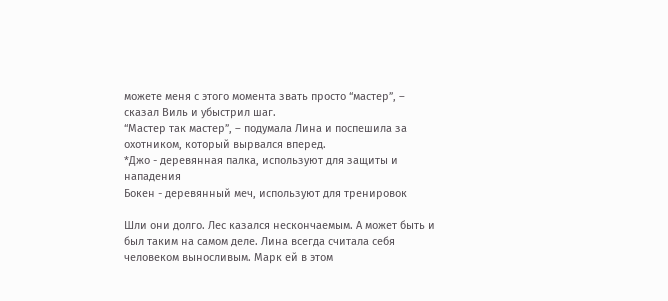можете меня с этого момента звать просто “мастер”, – сказал Виль и убыстрил шаг.
“Мастер так мастер”, – подумала Лина и поспешила за охотником, который вырвался вперед.
*Джо - деревянная палка, используют для защиты и нападения
Бокен - деревянный меч, используют для тренировок

Шли они долго. Лес казался нескончаемым. А может быть и был таким на самом деле. Лина всегда считала себя человеком выносливым. Марк ей в этом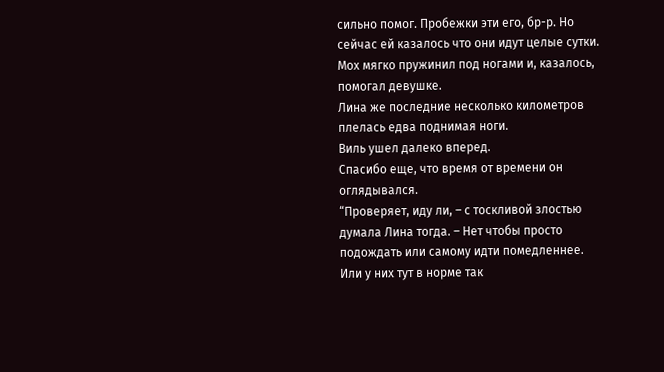сильно помог. Пробежки эти его, бр-р. Но сейчас ей казалось что они идут целые сутки. Мох мягко пружинил под ногами и, казалось, помогал девушке.
Лина же последние несколько километров плелась едва поднимая ноги.
Виль ушел далеко вперед.
Спасибо еще, что время от времени он оглядывался.
“Проверяет, иду ли, – с тоскливой злостью думала Лина тогда. – Нет чтобы просто подождать или самому идти помедленнее. Или у них тут в норме так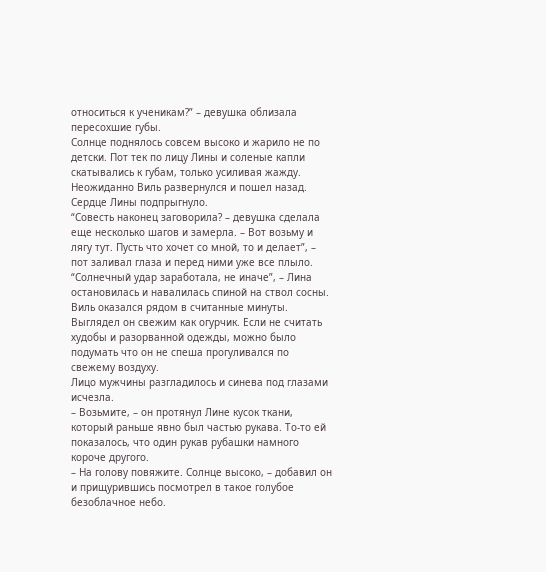относиться к ученикам?” – девушка облизала пересохшие губы.
Солнце поднялось совсем высоко и жарило не по детски. Пот тек по лицу Лины и соленые капли скатывались к губам, только усиливая жажду.
Неожиданно Виль развернулся и пошел назад.
Сердце Лины подпрыгнуло.
“Совесть наконец заговорила? – девушка сделала еще несколько шагов и замерла. – Вот возьму и лягу тут. Пусть что хочет со мной, то и делает”, – пот заливал глаза и перед ними уже все плыло.
“Солнечный удар заработала, не иначе”, – Лина остановилась и навалилась спиной на ствол сосны.
Виль оказался рядом в считанные минуты. Выглядел он свежим как огурчик. Если не считать худобы и разорванной одежды, можно было подумать что он не спеша прогуливался по свежему воздуху.
Лицо мужчины разгладилось и синева под глазами исчезла.
– Возьмите, – он протянул Лине кусок ткани, который раньше явно был частью рукава. То-то ей показалось, что один рукав рубашки намного короче другого.
– На голову повяжите. Солнце высоко, – добавил он и прищурившись посмотрел в такое голубое безоблачное небо.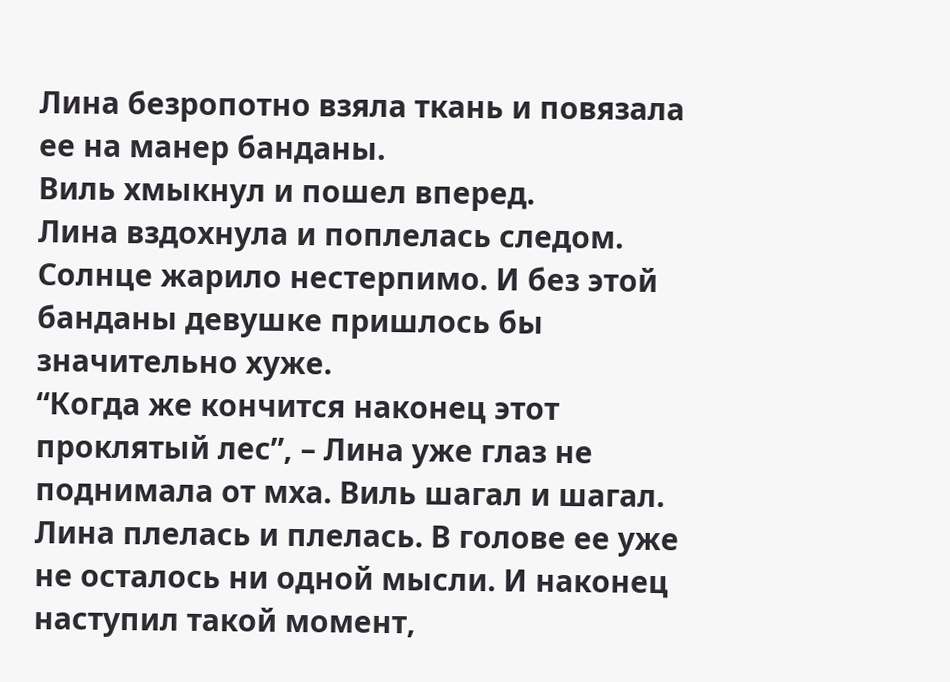Лина безропотно взяла ткань и повязала ее на манер банданы.
Виль хмыкнул и пошел вперед.
Лина вздохнула и поплелась следом. Солнце жарило нестерпимо. И без этой банданы девушке пришлось бы значительно хуже.
“Когда же кончится наконец этот проклятый лес”, – Лина уже глаз не поднимала от мха. Виль шагал и шагал. Лина плелась и плелась. В голове ее уже не осталось ни одной мысли. И наконец наступил такой момент,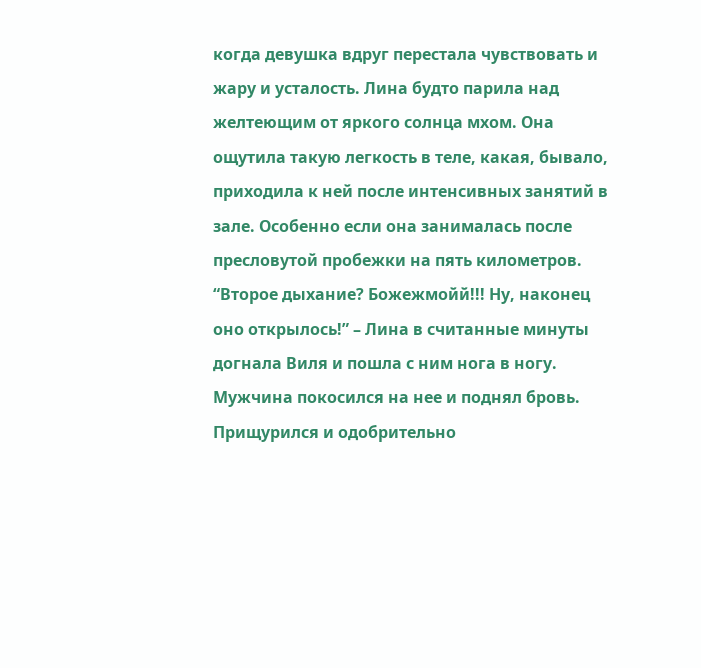когда девушка вдруг перестала чувствовать и жару и усталость. Лина будто парила над желтеющим от яркого солнца мхом. Она ощутила такую легкость в теле, какая, бывало, приходила к ней после интенсивных занятий в зале. Особенно если она занималась после пресловутой пробежки на пять километров.
“Второе дыхание? Божежмойй!!! Ну, наконец оно открылось!” – Лина в считанные минуты догнала Виля и пошла с ним нога в ногу.
Мужчина покосился на нее и поднял бровь. Прищурился и одобрительно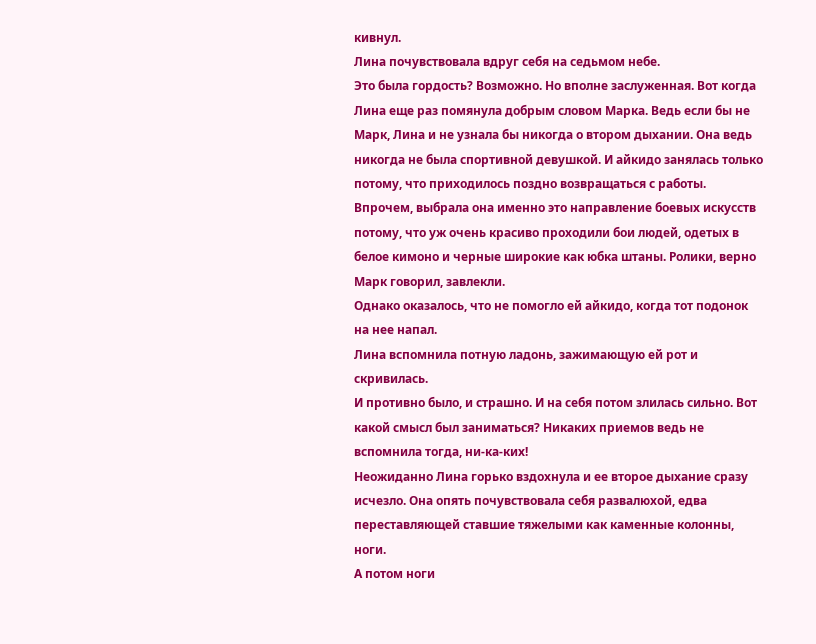кивнул.
Лина почувствовала вдруг себя на седьмом небе.
Это была гордость? Возможно. Но вполне заслуженная. Вот когда Лина еще раз помянула добрым словом Марка. Ведь если бы не Марк, Лина и не узнала бы никогда о втором дыхании. Она ведь никогда не была спортивной девушкой. И айкидо занялась только потому, что приходилось поздно возвращаться с работы.
Впрочем, выбрала она именно это направление боевых искусств потому, что уж очень красиво проходили бои людей, одетых в белое кимоно и черные широкие как юбка штаны. Ролики, верно Марк говорил, завлекли.
Однако оказалось, что не помогло ей айкидо, когда тот подонок на нее напал.
Лина вспомнила потную ладонь, зажимающую ей рот и скривилась.
И противно было, и страшно. И на себя потом злилась сильно. Вот какой смысл был заниматься? Никаких приемов ведь не вспомнила тогда, ни-ка-ких!
Неожиданно Лина горько вздохнула и ее второе дыхание сразу исчезло. Она опять почувствовала себя развалюхой, едва переставляющей ставшие тяжелыми как каменные колонны, ноги.
А потом ноги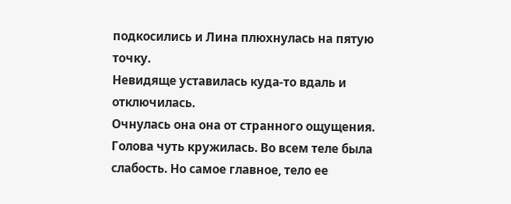подкосились и Лина плюхнулась на пятую точку.
Невидяще уставилась куда-то вдаль и отключилась.
Очнулась она она от странного ощущения. Голова чуть кружилась. Во всем теле была слабость. Но самое главное, тело ее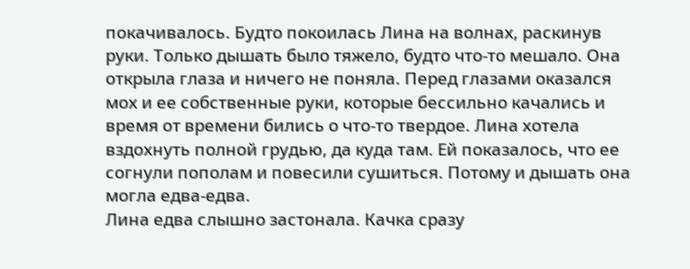покачивалось. Будто покоилась Лина на волнах, раскинув руки. Только дышать было тяжело, будто что-то мешало. Она открыла глаза и ничего не поняла. Перед глазами оказался мох и ее собственные руки, которые бессильно качались и время от времени бились о что-то твердое. Лина хотела вздохнуть полной грудью, да куда там. Ей показалось, что ее согнули пополам и повесили сушиться. Потому и дышать она могла едва-едва.
Лина едва слышно застонала. Качка сразу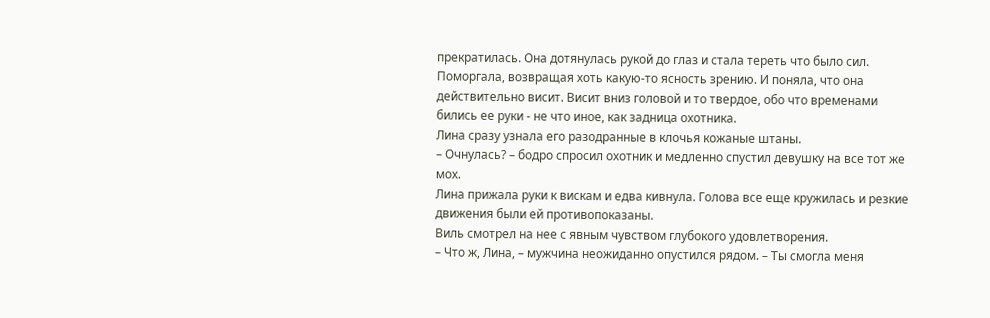прекратилась. Она дотянулась рукой до глаз и стала тереть что было сил. Поморгала, возвращая хоть какую-то ясность зрению. И поняла, что она действительно висит. Висит вниз головой и то твердое, обо что временами бились ее руки - не что иное, как задница охотника.
Лина сразу узнала его разодранные в клочья кожаные штаны.
– Очнулась? – бодро спросил охотник и медленно спустил девушку на все тот же мох.
Лина прижала руки к вискам и едва кивнула. Голова все еще кружилась и резкие движения были ей противопоказаны.
Виль смотрел на нее с явным чувством глубокого удовлетворения.
– Что ж, Лина, – мужчина неожиданно опустился рядом. – Ты смогла меня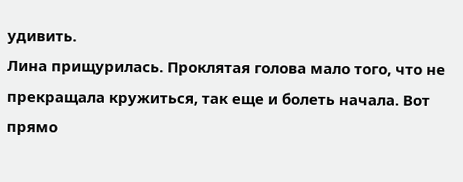удивить.
Лина прищурилась. Проклятая голова мало того, что не прекращала кружиться, так еще и болеть начала. Вот прямо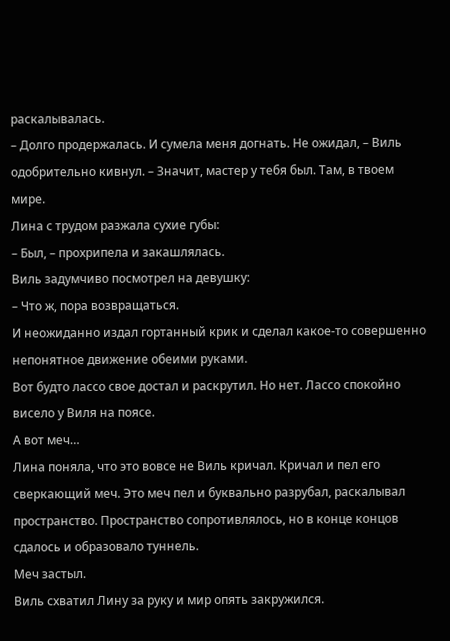раскалывалась.
– Долго продержалась. И сумела меня догнать. Не ожидал, – Виль одобрительно кивнул. – Значит, мастер у тебя был. Там, в твоем мире.
Лина с трудом разжала сухие губы:
– Был, – прохрипела и закашлялась.
Виль задумчиво посмотрел на девушку:
– Что ж, пора возвращаться.
И неожиданно издал гортанный крик и сделал какое-то совершенно непонятное движение обеими руками.
Вот будто лассо свое достал и раскрутил. Но нет. Лассо спокойно висело у Виля на поясе.
А вот меч…
Лина поняла, что это вовсе не Виль кричал. Кричал и пел его сверкающий меч. Это меч пел и буквально разрубал, раскалывал пространство. Пространство сопротивлялось, но в конце концов сдалось и образовало туннель.
Меч застыл.
Виль схватил Лину за руку и мир опять закружился.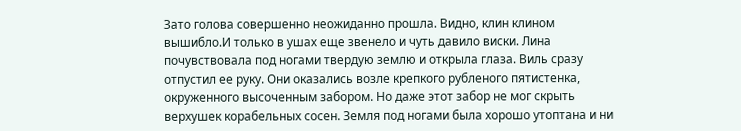Зато голова совершенно неожиданно прошла. Видно, клин клином вышибло.И только в ушах еще звенело и чуть давило виски. Лина почувствовала под ногами твердую землю и открыла глаза. Виль сразу отпустил ее руку. Они оказались возле крепкого рубленого пятистенка, окруженного высоченным забором. Но даже этот забор не мог скрыть верхушек корабельных сосен. Земля под ногами была хорошо утоптана и ни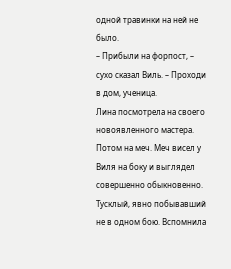одной травинки на ней не было.
– Прибыли на форпост, – сухо сказал Виль. – Проходи в дом, ученица.
Лина посмотрела на своего новоявленного мастера. Потом на меч. Меч висел у Виля на боку и выглядел совершенно обыкновенно. Тусклый, явно побывавший не в одном бою. Вспомнила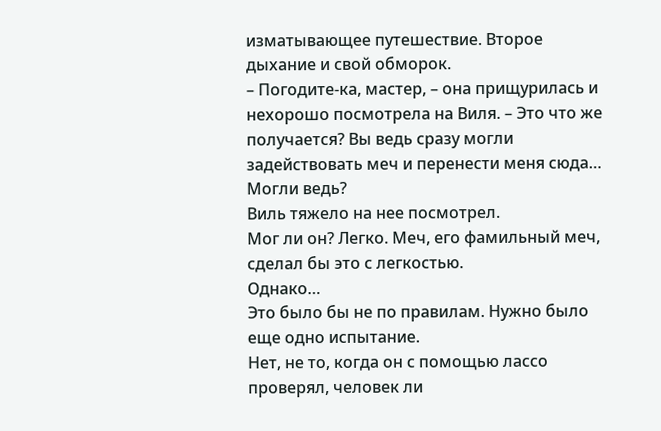изматывающее путешествие. Второе дыхание и свой обморок.
– Погодите-ка, мастер, – она прищурилась и нехорошо посмотрела на Виля. – Это что же получается? Вы ведь сразу могли задействовать меч и перенести меня сюда…
Могли ведь?
Виль тяжело на нее посмотрел.
Мог ли он? Легко. Меч, его фамильный меч, сделал бы это с легкостью.
Однако…
Это было бы не по правилам. Нужно было еще одно испытание.
Нет, не то, когда он с помощью лассо проверял, человек ли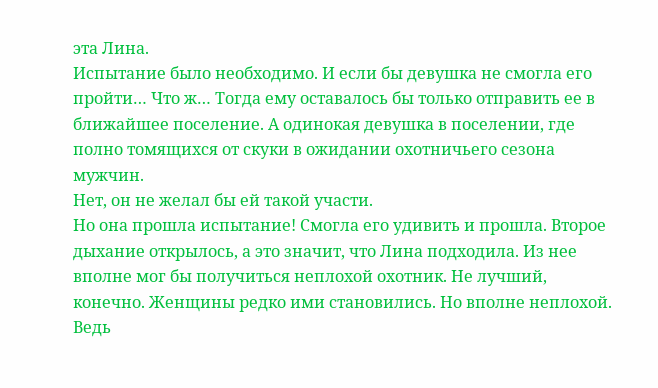эта Лина.
Испытание было необходимо. И если бы девушка не смогла его пройти… Что ж… Тогда ему оставалось бы только отправить ее в ближайшее поселение. А одинокая девушка в поселении, где полно томящихся от скуки в ожидании охотничьего сезона мужчин.
Нет, он не желал бы ей такой участи.
Но она прошла испытание! Смогла его удивить и прошла. Второе дыхание открылось, а это значит, что Лина подходила. Из нее вполне мог бы получиться неплохой охотник. Не лучший, конечно. Женщины редко ими становились. Но вполне неплохой.
Ведь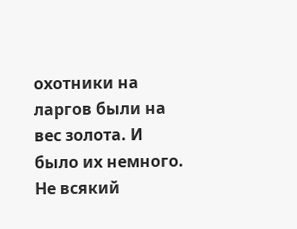охотники на ларгов были на вес золота. И было их немного. Не всякий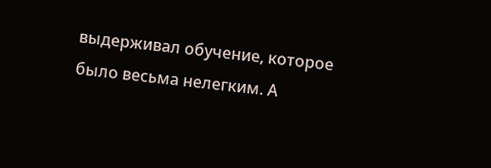выдерживал обучение, которое было весьма нелегким. А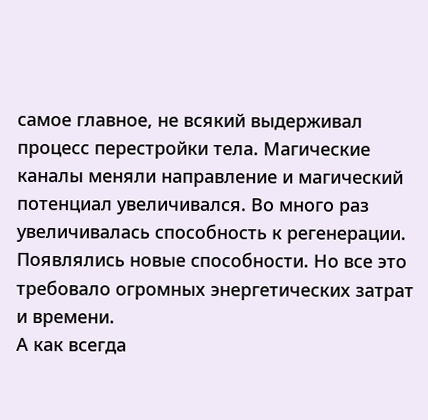самое главное, не всякий выдерживал процесс перестройки тела. Магические каналы меняли направление и магический потенциал увеличивался. Во много раз увеличивалась способность к регенерации. Появлялись новые способности. Но все это требовало огромных энергетических затрат и времени.
А как всегда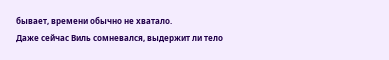бывает, времени обычно не хватало.
Даже сейчас Виль сомневался, выдержит ли тело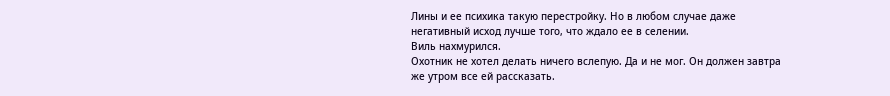Лины и ее психика такую перестройку. Но в любом случае даже негативный исход лучше того, что ждало ее в селении.
Виль нахмурился.
Охотник не хотел делать ничего вслепую. Да и не мог. Он должен завтра же утром все ей рассказать.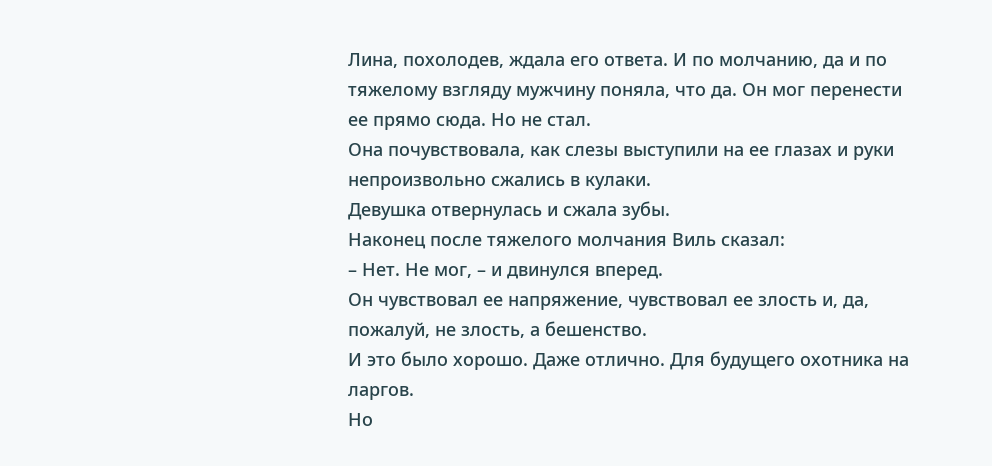Лина, похолодев, ждала его ответа. И по молчанию, да и по тяжелому взгляду мужчину поняла, что да. Он мог перенести ее прямо сюда. Но не стал.
Она почувствовала, как слезы выступили на ее глазах и руки непроизвольно сжались в кулаки.
Девушка отвернулась и сжала зубы.
Наконец после тяжелого молчания Виль сказал:
– Нет. Не мог, – и двинулся вперед.
Он чувствовал ее напряжение, чувствовал ее злость и, да, пожалуй, не злость, а бешенство.
И это было хорошо. Даже отлично. Для будущего охотника на ларгов.
Но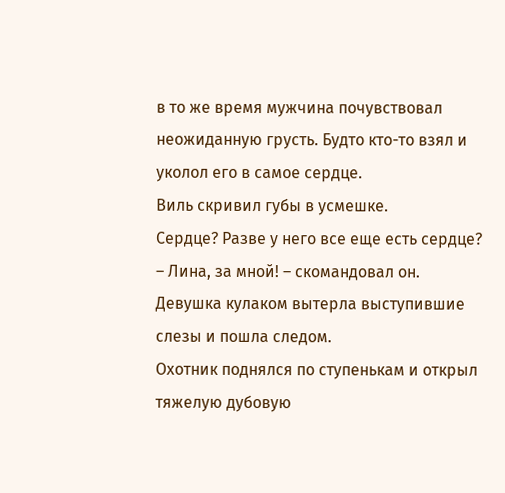в то же время мужчина почувствовал неожиданную грусть. Будто кто-то взял и уколол его в самое сердце.
Виль скривил губы в усмешке.
Сердце? Разве у него все еще есть сердце?
– Лина, за мной! – скомандовал он.
Девушка кулаком вытерла выступившие слезы и пошла следом.
Охотник поднялся по ступенькам и открыл тяжелую дубовую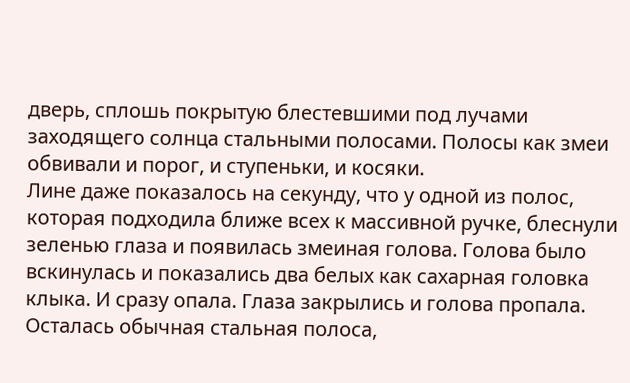дверь, сплошь покрытую блестевшими под лучами заходящего солнца стальными полосами. Полосы как змеи обвивали и порог, и ступеньки, и косяки.
Лине даже показалось на секунду, что у одной из полос, которая подходила ближе всех к массивной ручке, блеснули зеленью глаза и появилась змеиная голова. Голова было вскинулась и показались два белых как сахарная головка клыка. И сразу опала. Глаза закрылись и голова пропала. Осталась обычная стальная полоса,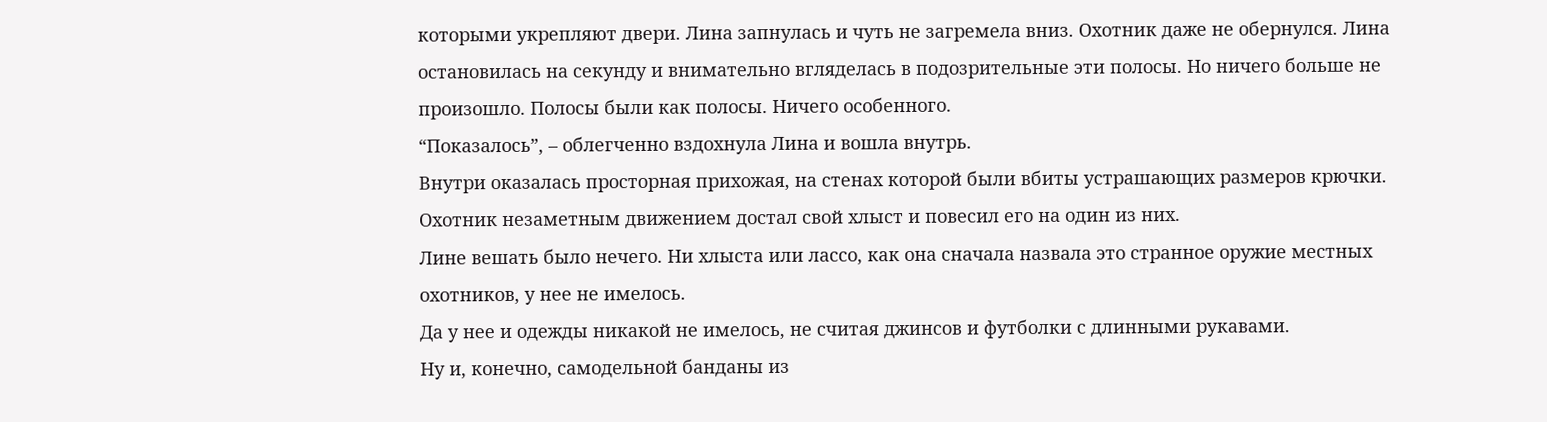которыми укрепляют двери. Лина запнулась и чуть не загремела вниз. Охотник даже не обернулся. Лина остановилась на секунду и внимательно вгляделась в подозрительные эти полосы. Но ничего больше не произошло. Полосы были как полосы. Ничего особенного.
“Показалось”, – облегченно вздохнула Лина и вошла внутрь.
Внутри оказалась просторная прихожая, на стенах которой были вбиты устрашающих размеров крючки. Охотник незаметным движением достал свой хлыст и повесил его на один из них.
Лине вешать было нечего. Ни хлыста или лассо, как она сначала назвала это странное оружие местных охотников, у нее не имелось.
Да у нее и одежды никакой не имелось, не считая джинсов и футболки с длинными рукавами.
Ну и, конечно, самодельной банданы из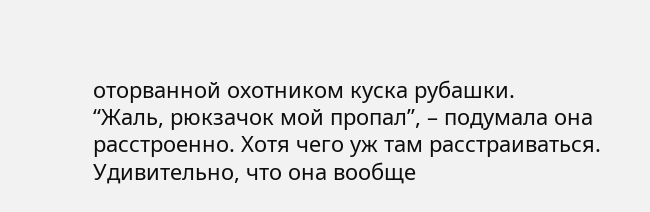оторванной охотником куска рубашки.
“Жаль, рюкзачок мой пропал”, – подумала она расстроенно. Хотя чего уж там расстраиваться. Удивительно, что она вообще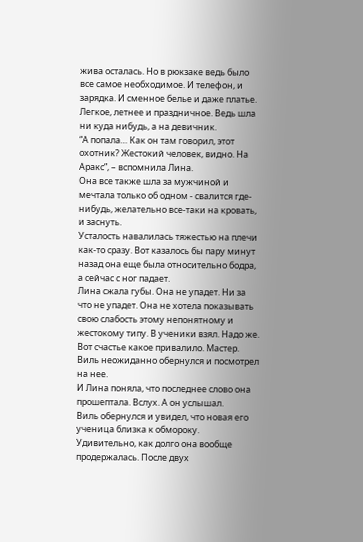жива осталась. Но в рюкзаке ведь было все самое необходимое. И телефон, и зарядка. И сменное белье и даже платье. Легкое, летнее и праздничное. Ведь шла ни куда нибудь, а на девичник.
“А попала… Как он там говорил, этот охотник? Жестокий человек, видно. На Аракс”, – вспомнила Лина.
Она все также шла за мужчиной и мечтала только об одном - свалится где-нибудь, желательно все-таки на кровать, и заснуть.
Усталость навалилась тяжестью на плечи как-то сразу. Вот казалось бы пару минут назад она еще была относительно бодра, а сейчас с ног падает.
Лина сжала губы. Она не упадет. Ни за что не упадет. Она не хотела показывать свою слабость этому непонятному и жестокому типу. В ученики взял. Надо же. Вот счастье какое привалило. Мастер.
Виль неожиданно обернулся и посмотрел на нее.
И Лина поняла, что последнее слово она прошептала. Вслух. А он услышал.
Виль обернулся и увидел, что новая его ученица близка к обмороку. Удивительно, как долго она вообще продержалась. После двух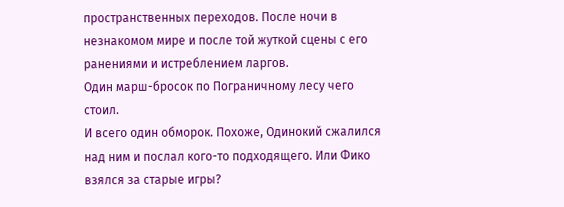пространственных переходов. После ночи в незнакомом мире и после той жуткой сцены с его ранениями и истреблением ларгов.
Один марш-бросок по Пограничному лесу чего стоил.
И всего один обморок. Похоже, Одинокий сжалился над ним и послал кого-то подходящего. Или Фико взялся за старые игры?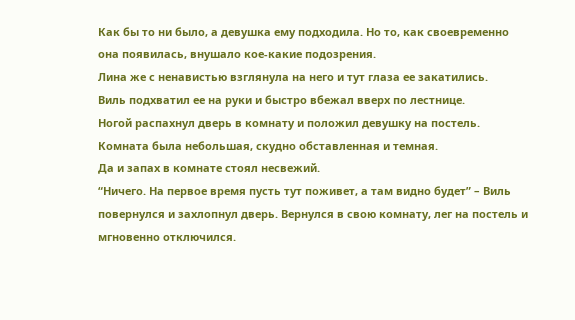Как бы то ни было, а девушка ему подходила. Но то, как своевременно она появилась, внушало кое-какие подозрения.
Лина же с ненавистью взглянула на него и тут глаза ее закатились.
Виль подхватил ее на руки и быстро вбежал вверх по лестнице.
Ногой распахнул дверь в комнату и положил девушку на постель.
Комната была небольшая, скудно обставленная и темная.
Да и запах в комнате стоял несвежий.
“Ничего. На первое время пусть тут поживет, а там видно будет” – Виль повернулся и захлопнул дверь. Вернулся в свою комнату, лег на постель и мгновенно отключился.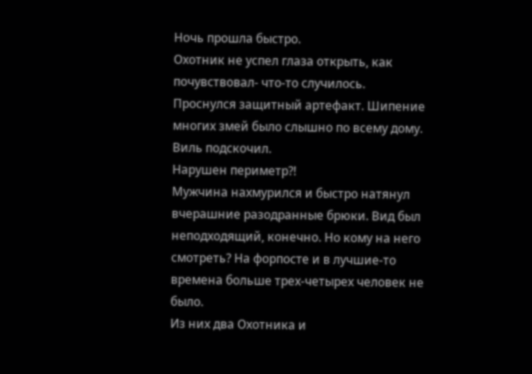Ночь прошла быстро.
Охотник не успел глаза открыть, как почувствовал- что-то случилось.
Проснулся защитный артефакт. Шипение многих змей было слышно по всему дому.
Виль подскочил.
Нарушен периметр?!
Мужчина нахмурился и быстро натянул вчерашние разодранные брюки. Вид был неподходящий, конечно. Но кому на него смотреть? На форпосте и в лучшие-то времена больше трех-четырех человек не было.
Из них два Охотника и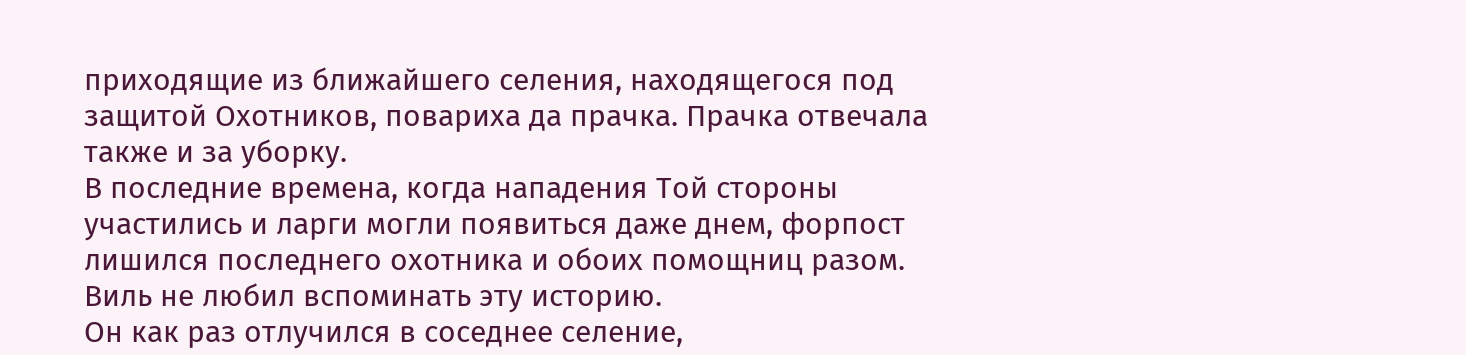приходящие из ближайшего селения, находящегося под защитой Охотников, повариха да прачка. Прачка отвечала также и за уборку.
В последние времена, когда нападения Той стороны участились и ларги могли появиться даже днем, форпост лишился последнего охотника и обоих помощниц разом.
Виль не любил вспоминать эту историю.
Он как раз отлучился в соседнее селение,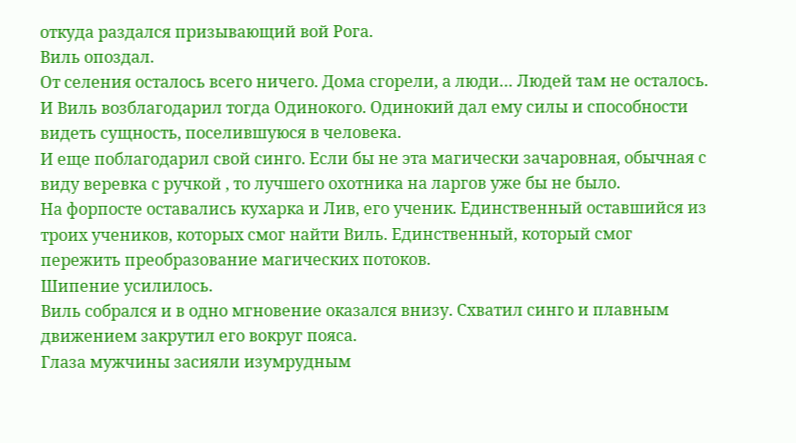откуда раздался призывающий вой Рога.
Виль опоздал.
От селения осталось всего ничего. Дома сгорели, а люди… Людей там не осталось. И Виль возблагодарил тогда Одинокого. Одинокий дал ему силы и способности видеть сущность, поселившуюся в человека.
И еще поблагодарил свой синго. Если бы не эта магически зачаровная, обычная с виду веревка с ручкой , то лучшего охотника на ларгов уже бы не было.
На форпосте оставались кухарка и Лив, его ученик. Единственный оставшийся из троих учеников, которых смог найти Виль. Единственный, который смог пережить преобразование магических потоков.
Шипение усилилось.
Виль собрался и в одно мгновение оказался внизу. Схватил синго и плавным движением закрутил его вокруг пояса.
Глаза мужчины засияли изумрудным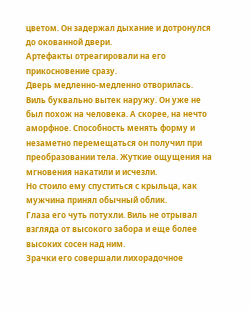цветом. Он задержал дыхание и дотронулся до окованной двери.
Артефакты отреагировали на его прикосновение сразу.
Дверь медленно-медленно отворилась.
Виль буквально вытек наружу. Он уже не был похож на человека. А скорее, на нечто аморфное. Способность менять форму и незаметно перемещаться он получил при преобразовании тела. Жуткие ощущения на мгновения накатили и исчезли.
Но стоило ему спуститься с крыльца, как мужчина принял обычный облик.
Глаза его чуть потухли. Виль не отрывал взгляда от высокого забора и еще более высоких сосен над ним.
Зрачки его совершали лихорадочное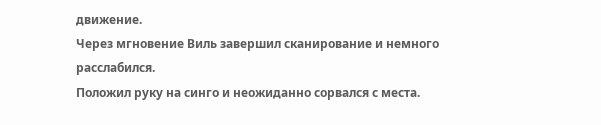движение.
Через мгновение Виль завершил сканирование и немного расслабился.
Положил руку на синго и неожиданно сорвался с места.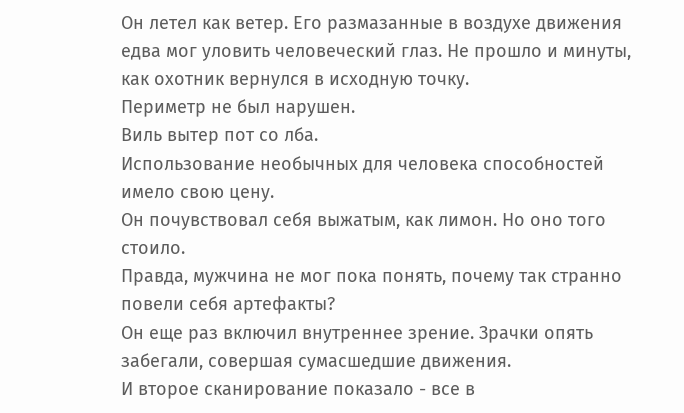Он летел как ветер. Его размазанные в воздухе движения едва мог уловить человеческий глаз. Не прошло и минуты, как охотник вернулся в исходную точку.
Периметр не был нарушен.
Виль вытер пот со лба.
Использование необычных для человека способностей имело свою цену.
Он почувствовал себя выжатым, как лимон. Но оно того стоило.
Правда, мужчина не мог пока понять, почему так странно повели себя артефакты?
Он еще раз включил внутреннее зрение. Зрачки опять забегали, совершая сумасшедшие движения.
И второе сканирование показало - все в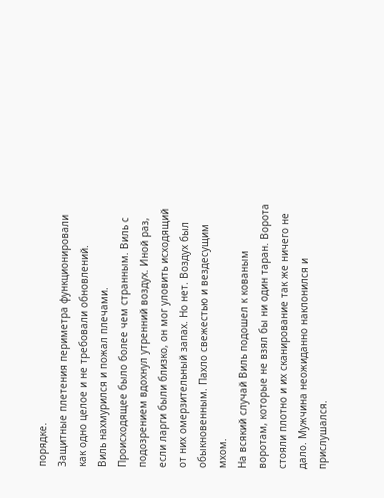порядке.
Защитные плетения периметра функционировали как одно целое и не требовали обновлений.
Виль нахмурился и пожал плечами.
Происходящее было более чем странным. Виль с подозрением вдохнул утренний воздух. Иной раз, если ларги были близко, он мог уловить исходящий от них омерзительный запах. Но нет. Воздух был обыкновенным. Пахло свежестью и вездесущим мхом.
На всякий случай Виль подошел к кованым воротам, которые не взял бы ни один таран. Ворота стояли плотно и их сканирование так же ничего не дало. Мужчина неожиданно наклонился и прислушался.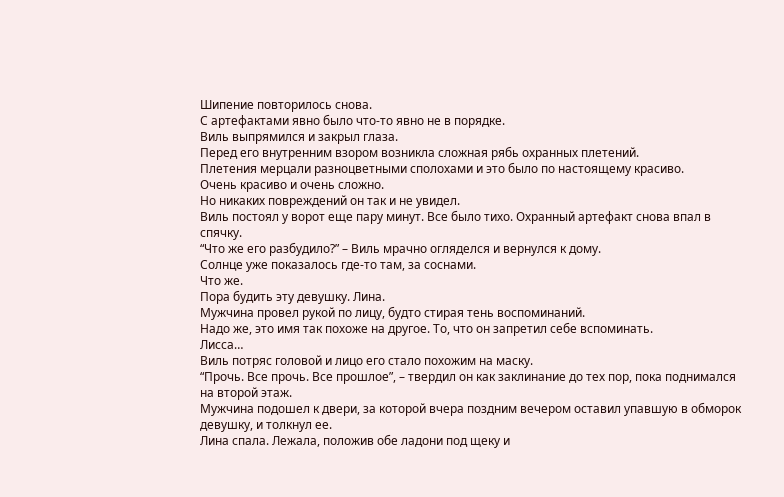Шипение повторилось снова.
С артефактами явно было что-то явно не в порядке.
Виль выпрямился и закрыл глаза.
Перед его внутренним взором возникла сложная рябь охранных плетений.
Плетения мерцали разноцветными сполохами и это было по настоящему красиво.
Очень красиво и очень сложно.
Но никаких повреждений он так и не увидел.
Виль постоял у ворот еще пару минут. Все было тихо. Охранный артефакт снова впал в спячку.
“Что же его разбудило?” – Виль мрачно огляделся и вернулся к дому.
Солнце уже показалось где-то там, за соснами.
Что же.
Пора будить эту девушку. Лина.
Мужчина провел рукой по лицу, будто стирая тень воспоминаний.
Надо же, это имя так похоже на другое. То, что он запретил себе вспоминать.
Лисса…
Виль потряс головой и лицо его стало похожим на маску.
“Прочь. Все прочь. Все прошлое”, – твердил он как заклинание до тех пор, пока поднимался на второй этаж.
Мужчина подошел к двери, за которой вчера поздним вечером оставил упавшую в обморок девушку, и толкнул ее.
Лина спала. Лежала, положив обе ладони под щеку и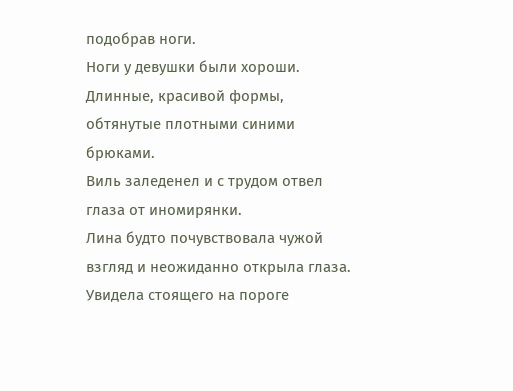подобрав ноги.
Ноги у девушки были хороши. Длинные, красивой формы, обтянутые плотными синими брюками.
Виль заледенел и с трудом отвел глаза от иномирянки.
Лина будто почувствовала чужой взгляд и неожиданно открыла глаза.
Увидела стоящего на пороге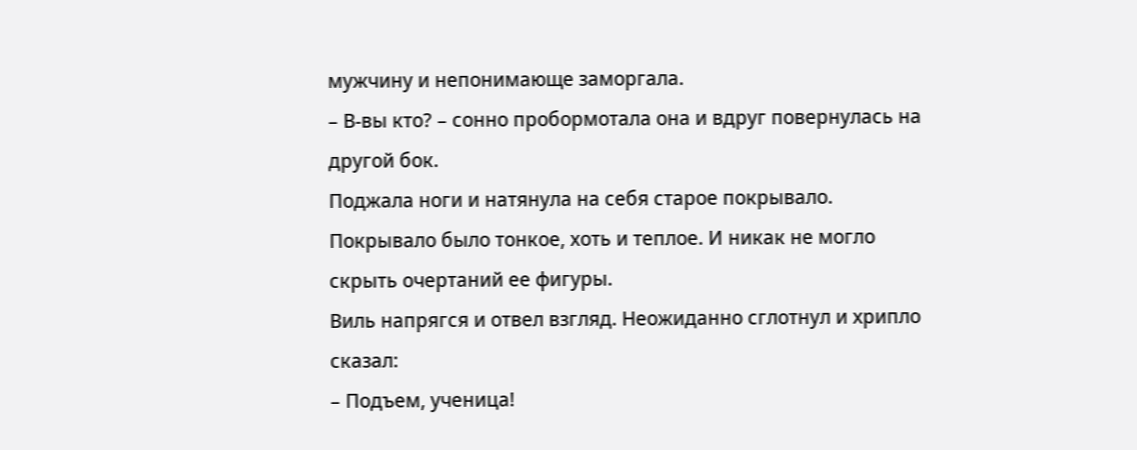мужчину и непонимающе заморгала.
– В-вы кто? – сонно пробормотала она и вдруг повернулась на другой бок.
Поджала ноги и натянула на себя старое покрывало.
Покрывало было тонкое, хоть и теплое. И никак не могло скрыть очертаний ее фигуры.
Виль напрягся и отвел взгляд. Неожиданно сглотнул и хрипло сказал:
– Подъем, ученица!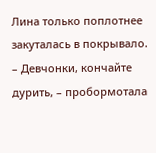Лина только поплотнее закуталась в покрывало.
– Девчонки, кончайте дурить, – пробормотала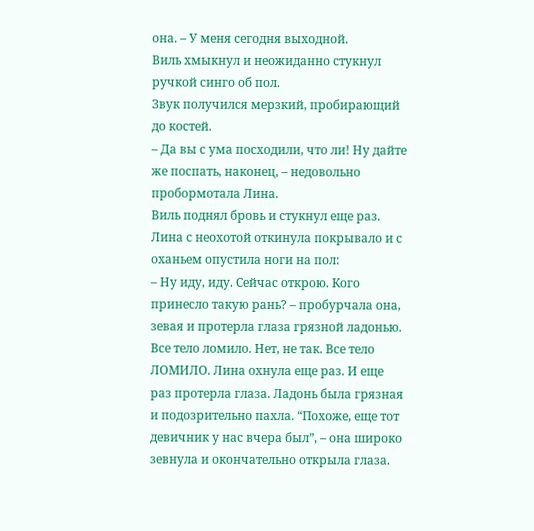она. – У меня сегодня выходной.
Виль хмыкнул и неожиданно стукнул ручкой синго об пол.
Звук получился мерзкий, пробирающий до костей.
– Да вы с ума посходили, что ли! Ну дайте же поспать, наконец, – недовольно пробормотала Лина.
Виль поднял бровь и стукнул еще раз.
Лина с неохотой откинула покрывало и с оханьем опустила ноги на пол:
– Ну иду, иду. Сейчас открою. Кого принесло такую рань? – пробурчала она, зевая и протерла глаза грязной ладонью.
Все тело ломило. Нет, не так. Все тело ЛОМИЛО. Лина охнула еще раз. И еще раз протерла глаза. Ладонь была грязная и подозрительно пахла. “Похоже, еще тот девичник у нас вчера был”, – она широко зевнула и окончательно открыла глаза.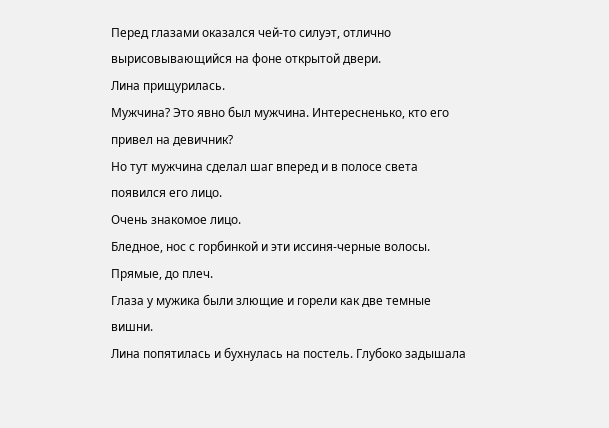Перед глазами оказался чей-то силуэт, отлично вырисовывающийся на фоне открытой двери.
Лина прищурилась.
Мужчина? Это явно был мужчина. Интересненько, кто его привел на девичник?
Но тут мужчина сделал шаг вперед и в полосе света появился его лицо.
Очень знакомое лицо.
Бледное, нос с горбинкой и эти иссиня-черные волосы. Прямые, до плеч.
Глаза у мужика были злющие и горели как две темные вишни.
Лина попятилась и бухнулась на постель. Глубоко задышала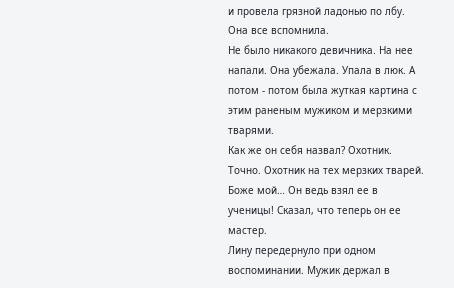и провела грязной ладонью по лбу.
Она все вспомнила.
Не было никакого девичника. На нее напали. Она убежала. Упала в люк. А потом - потом была жуткая картина с этим раненым мужиком и мерзкими тварями.
Как же он себя назвал? Охотник. Точно. Охотник на тех мерзких тварей. Боже мой… Он ведь взял ее в ученицы! Сказал, что теперь он ее мастер.
Лину передернуло при одном воспоминании. Мужик держал в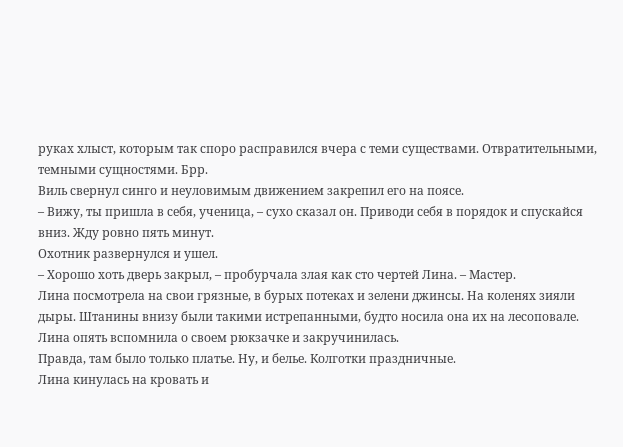руках хлыст, которым так споро расправился вчера с теми существами. Отвратительными, темными сущностями. Брр.
Виль свернул синго и неуловимым движением закрепил его на поясе.
– Вижу, ты пришла в себя, ученица, – сухо сказал он. Приводи себя в порядок и спускайся вниз. Жду ровно пять минут.
Охотник развернулся и ушел.
– Хорошо хоть дверь закрыл, – пробурчала злая как сто чертей Лина. – Мастер.
Лина посмотрела на свои грязные, в бурых потеках и зелени джинсы. На коленях зияли дыры. Штанины внизу были такими истрепанными, будто носила она их на лесоповале.
Лина опять вспомнила о своем рюкзачке и закручинилась.
Правда, там было только платье. Ну, и белье. Колготки праздничные.
Лина кинулась на кровать и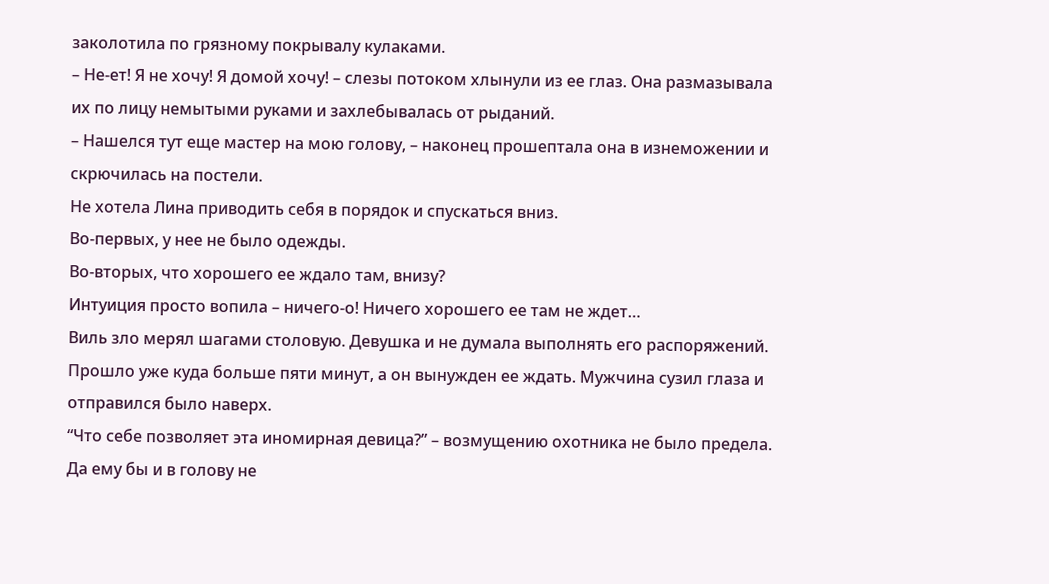заколотила по грязному покрывалу кулаками.
– Не-ет! Я не хочу! Я домой хочу! – слезы потоком хлынули из ее глаз. Она размазывала их по лицу немытыми руками и захлебывалась от рыданий.
– Нашелся тут еще мастер на мою голову, – наконец прошептала она в изнеможении и скрючилась на постели.
Не хотела Лина приводить себя в порядок и спускаться вниз.
Во-первых, у нее не было одежды.
Во-вторых, что хорошего ее ждало там, внизу?
Интуиция просто вопила – ничего-о! Ничего хорошего ее там не ждет…
Виль зло мерял шагами столовую. Девушка и не думала выполнять его распоряжений. Прошло уже куда больше пяти минут, а он вынужден ее ждать. Мужчина сузил глаза и отправился было наверх.
“Что себе позволяет эта иномирная девица?” – возмущению охотника не было предела.
Да ему бы и в голову не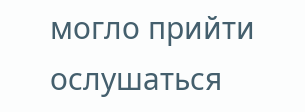могло прийти ослушаться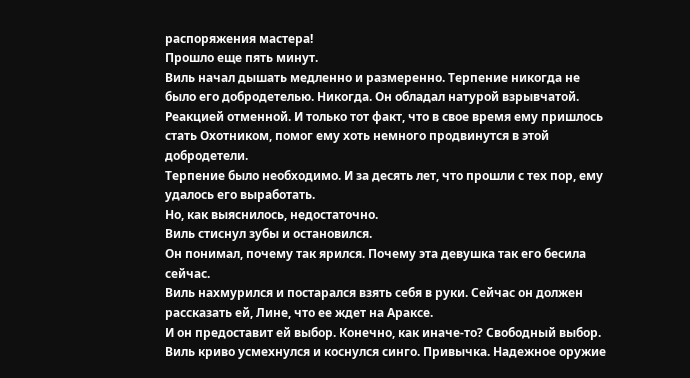распоряжения мастера!
Прошло еще пять минут.
Виль начал дышать медленно и размеренно. Терпение никогда не было его добродетелью. Никогда. Он обладал натурой взрывчатой. Реакцией отменной. И только тот факт, что в свое время ему пришлось стать Охотником, помог ему хоть немного продвинутся в этой добродетели.
Терпение было необходимо. И за десять лет, что прошли с тех пор, ему удалось его выработать.
Но, как выяснилось, недостаточно.
Виль стиснул зубы и остановился.
Он понимал, почему так ярился. Почему эта девушка так его бесила сейчас.
Виль нахмурился и постарался взять себя в руки. Сейчас он должен рассказать ей, Лине, что ее ждет на Араксе.
И он предоставит ей выбор. Конечно, как иначе-то? Свободный выбор.
Виль криво усмехнулся и коснулся синго. Привычка. Надежное оружие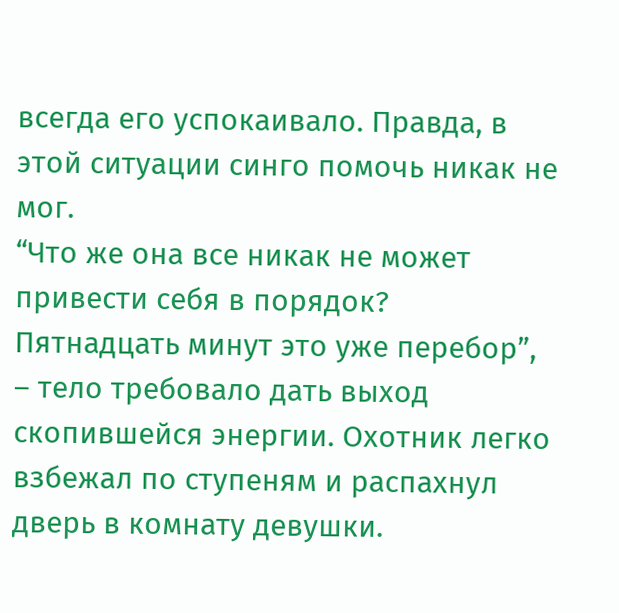всегда его успокаивало. Правда, в этой ситуации синго помочь никак не мог.
“Что же она все никак не может привести себя в порядок?
Пятнадцать минут это уже перебор”, – тело требовало дать выход скопившейся энергии. Охотник легко взбежал по ступеням и распахнул дверь в комнату девушки.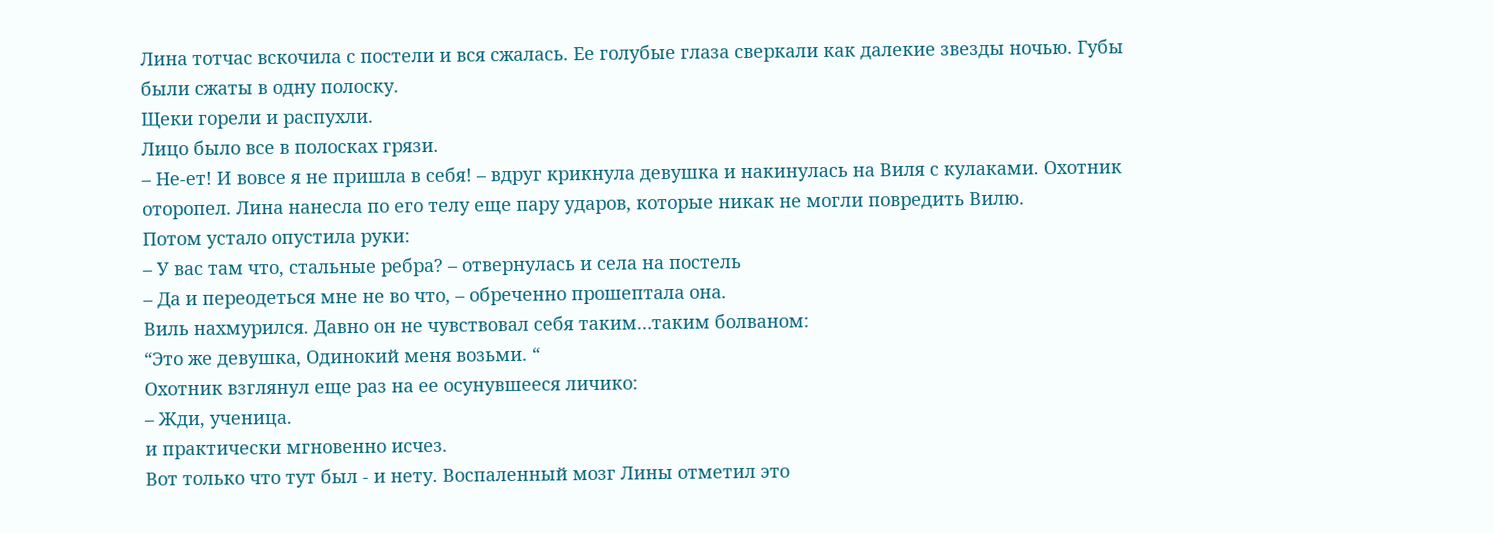Лина тотчас вскочила с постели и вся сжалась. Ее голубые глаза сверкали как далекие звезды ночью. Губы были сжаты в одну полоску.
Щеки горели и распухли.
Лицо было все в полосках грязи.
– Не-ет! И вовсе я не пришла в себя! – вдруг крикнула девушка и накинулась на Виля с кулаками. Охотник оторопел. Лина нанесла по его телу еще пару ударов, которые никак не могли повредить Вилю.
Потом устало опустила руки:
– У вас там что, стальные ребра? – отвернулась и села на постель
– Да и переодеться мне не во что, – обреченно прошептала она.
Виль нахмурился. Давно он не чувствовал себя таким…таким болваном:
“Это же девушка, Одинокий меня возьми. “
Охотник взглянул еще раз на ее осунувшееся личико:
– Жди, ученица.
и практически мгновенно исчез.
Вот только что тут был - и нету. Воспаленный мозг Лины отметил это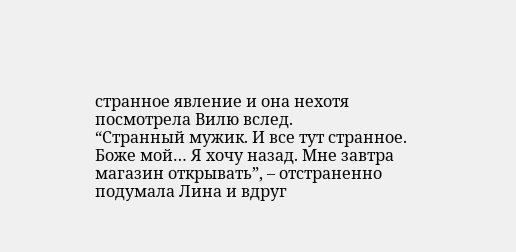странное явление и она нехотя посмотрела Вилю вслед.
“Странный мужик. И все тут странное. Боже мой… Я хочу назад. Мне завтра магазин открывать”, – отстраненно подумала Лина и вдруг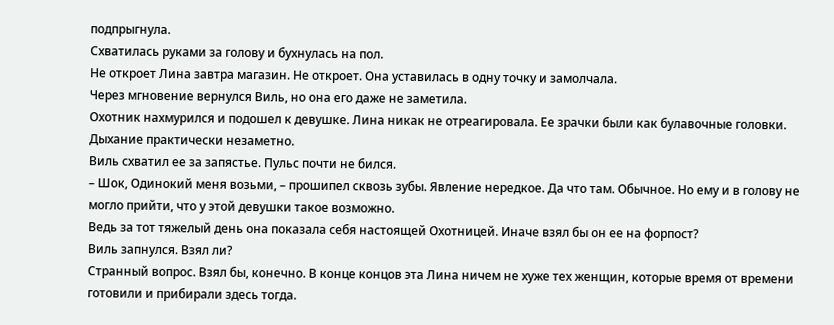подпрыгнула.
Схватилась руками за голову и бухнулась на пол.
Не откроет Лина завтра магазин. Не откроет. Она уставилась в одну точку и замолчала.
Через мгновение вернулся Виль, но она его даже не заметила.
Охотник нахмурился и подошел к девушке. Лина никак не отреагировала. Ее зрачки были как булавочные головки. Дыхание практически незаметно.
Виль схватил ее за запястье. Пульс почти не бился.
– Шок, Одинокий меня возьми, – прошипел сквозь зубы. Явление нередкое. Да что там. Обычное. Но ему и в голову не могло прийти, что у этой девушки такое возможно.
Ведь за тот тяжелый день она показала себя настоящей Охотницей. Иначе взял бы он ее на форпост?
Виль запнулся. Взял ли?
Странный вопрос. Взял бы, конечно. В конце концов эта Лина ничем не хуже тех женщин, которые время от времени готовили и прибирали здесь тогда.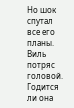Но шок спутал все его планы.
Виль потряс головой.
Годится ли она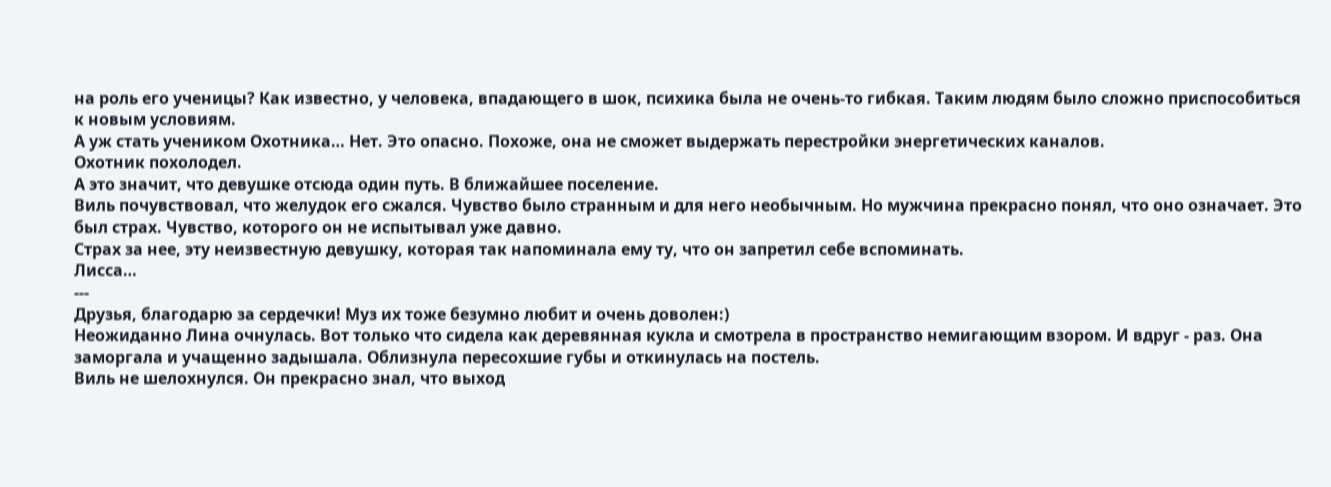на роль его ученицы? Как известно, у человека, впадающего в шок, психика была не очень-то гибкая. Таким людям было сложно приспособиться к новым условиям.
А уж стать учеником Охотника… Нет. Это опасно. Похоже, она не сможет выдержать перестройки энергетических каналов.
Охотник похолодел.
А это значит, что девушке отсюда один путь. В ближайшее поселение.
Виль почувствовал, что желудок его сжался. Чувство было странным и для него необычным. Но мужчина прекрасно понял, что оно означает. Это был страх. Чувство, которого он не испытывал уже давно.
Страх за нее, эту неизвестную девушку, которая так напоминала ему ту, что он запретил себе вспоминать.
Лисса…
---
Друзья, благодарю за сердечки! Муз их тоже безумно любит и очень доволен:)
Неожиданно Лина очнулась. Вот только что сидела как деревянная кукла и смотрела в пространство немигающим взором. И вдруг - раз. Она заморгала и учащенно задышала. Облизнула пересохшие губы и откинулась на постель.
Виль не шелохнулся. Он прекрасно знал, что выход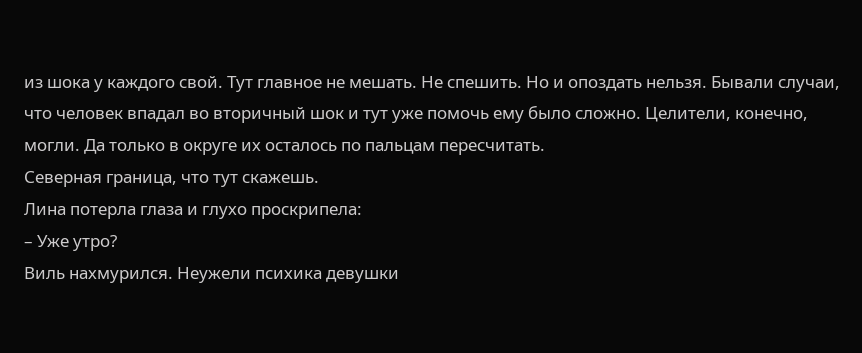из шока у каждого свой. Тут главное не мешать. Не спешить. Но и опоздать нельзя. Бывали случаи, что человек впадал во вторичный шок и тут уже помочь ему было сложно. Целители, конечно, могли. Да только в округе их осталось по пальцам пересчитать.
Северная граница, что тут скажешь.
Лина потерла глаза и глухо проскрипела:
– Уже утро?
Виль нахмурился. Неужели психика девушки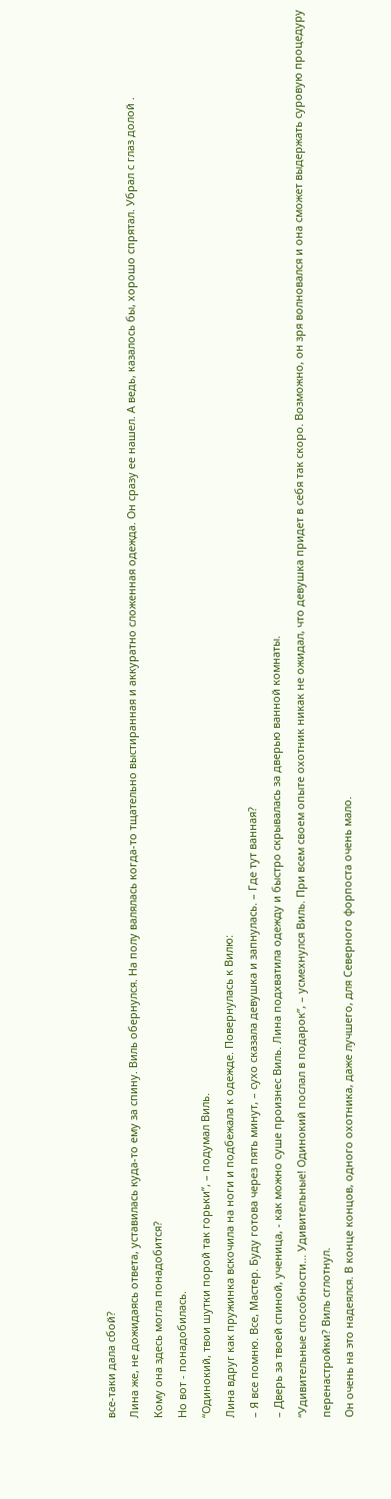все-таки дала сбой?
Лина же, не дожидаясь ответа, уставилась куда-то ему за спину. Виль обернулся. На полу валялась когда-то тщательно выстиранная и аккуратно сложенная одежда. Он сразу ее нашел. А ведь, казалось бы, хорошо спрятал. Убрал с глаз долой .
Кому она здесь могла понадобится?
Но вот - понадобилась.
“Одинокий, твои шутки порой так горьки”, – подумал Виль.
Лина вдруг как пружинка вскочила на ноги и подбежала к одежде. Повернулась к Вилю:
– Я все помню. Все, Мастер. Буду готова через пять минут, – сухо сказала девушка и запнулась. – Где тут ванная?
– Дверь за твоей спиной, ученица, - как можно суше произнес Виль. Лина подхватила одежду и быстро скрывалась за дверью ванной комнаты.
“Удивительные способности… Удивительные! Одинокий послал в подарок”, – усмехнулся Виль. При всем своем опыте охотник никак не ожидал, что девушка придет в себя так скоро. Возможно, он зря волновался и она сможет выдержать суровую процедуру перенастройки? Виль сглотнул.
Он очень на это надеялся. В конце концов, одного охотника, даже лучшего, для Северного форпоста очень мало.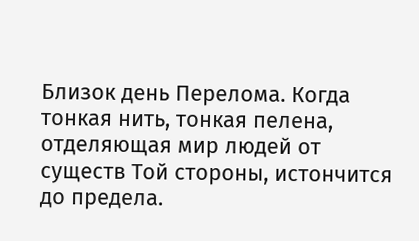Близок день Перелома. Когда тонкая нить, тонкая пелена, отделяющая мир людей от существ Той стороны, истончится до предела.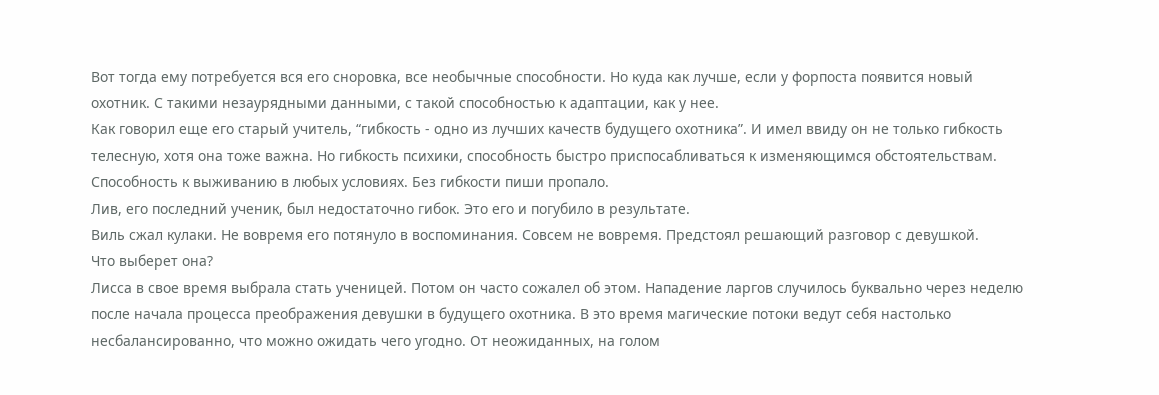Вот тогда ему потребуется вся его сноровка, все необычные способности. Но куда как лучше, если у форпоста появится новый охотник. С такими незаурядными данными, с такой способностью к адаптации, как у нее.
Как говорил еще его старый учитель, “гибкость - одно из лучших качеств будущего охотника”. И имел ввиду он не только гибкость телесную, хотя она тоже важна. Но гибкость психики, способность быстро приспосабливаться к изменяющимся обстоятельствам. Способность к выживанию в любых условиях. Без гибкости пиши пропало.
Лив, его последний ученик, был недостаточно гибок. Это его и погубило в результате.
Виль сжал кулаки. Не вовремя его потянуло в воспоминания. Совсем не вовремя. Предстоял решающий разговор с девушкой.
Что выберет она?
Лисса в свое время выбрала стать ученицей. Потом он часто сожалел об этом. Нападение ларгов случилось буквально через неделю после начала процесса преображения девушки в будущего охотника. В это время магические потоки ведут себя настолько несбалансированно, что можно ожидать чего угодно. От неожиданных, на голом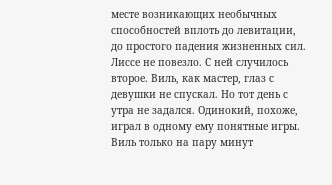месте возникающих необычных способностей вплоть до левитации, до простого падения жизненных сил.
Лиссе не повезло. С ней случилось второе. Виль, как мастер, глаз с девушки не спускал. Но тот день с утра не задался. Одинокий, похоже, играл в одному ему понятные игры. Виль только на пару минут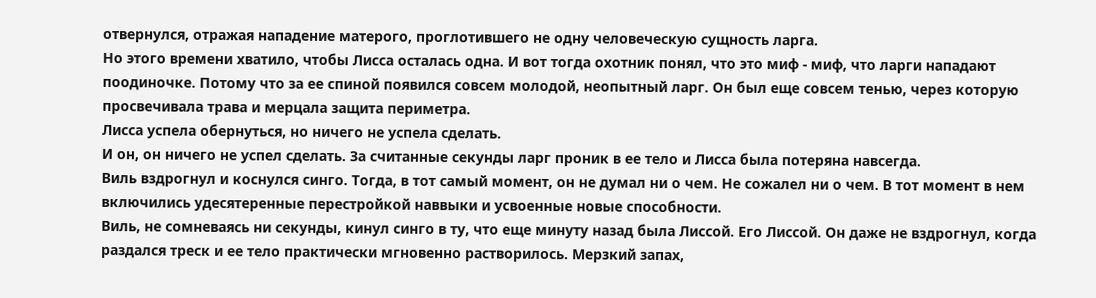отвернулся, отражая нападение матерого, проглотившего не одну человеческую сущность ларга.
Но этого времени хватило, чтобы Лисса осталась одна. И вот тогда охотник понял, что это миф - миф, что ларги нападают поодиночке. Потому что за ее спиной появился совсем молодой, неопытный ларг. Он был еще совсем тенью, через которую просвечивала трава и мерцала защита периметра.
Лисса успела обернуться, но ничего не успела сделать.
И он, он ничего не успел сделать. За считанные секунды ларг проник в ее тело и Лисса была потеряна навсегда.
Виль вздрогнул и коснулся синго. Тогда, в тот самый момент, он не думал ни о чем. Не сожалел ни о чем. В тот момент в нем включились удесятеренные перестройкой наввыки и усвоенные новые способности.
Виль, не сомневаясь ни секунды, кинул синго в ту, что еще минуту назад была Лиссой. Его Лиссой. Он даже не вздрогнул, когда раздался треск и ее тело практически мгновенно растворилось. Мерзкий запах,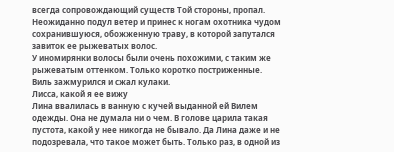всегда сопровождающий существ Той стороны, пропал.
Неожиданно подул ветер и принес к ногам охотника чудом сохранившуюся, обожженную траву, в которой запутался завиток ее рыжеватых волос.
У иномирянки волосы были очень похожими, с таким же рыжеватым оттенком. Только коротко постриженные.
Виль зажмурился и сжал кулаки.
Лисса, какой я ее вижу
Лина ввалилась в ванную с кучей выданной ей Вилем одежды. Она не думала ни о чем. В голове царила такая пустота, какой у нее никогда не бывало. Да Лина даже и не подозревала, что такое может быть. Только раз, в одной из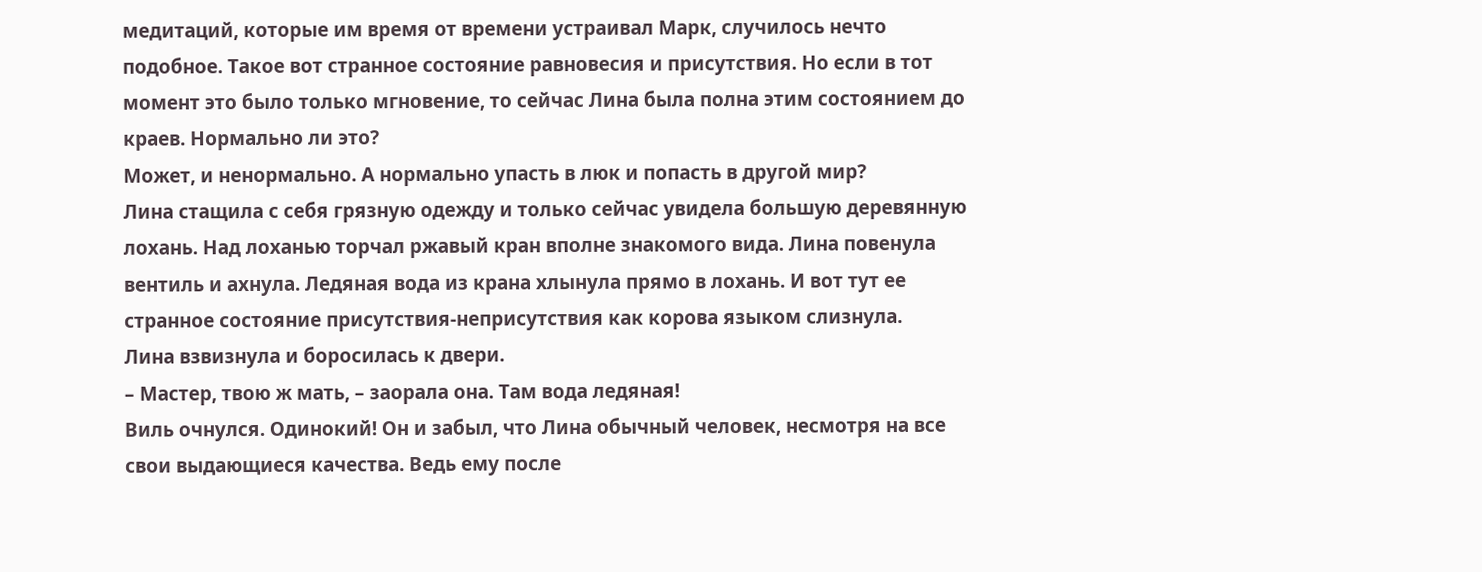медитаций, которые им время от времени устраивал Марк, случилось нечто подобное. Такое вот странное состояние равновесия и присутствия. Но если в тот момент это было только мгновение, то сейчас Лина была полна этим состоянием до краев. Нормально ли это?
Может, и ненормально. А нормально упасть в люк и попасть в другой мир?
Лина стащила с себя грязную одежду и только сейчас увидела большую деревянную лохань. Над лоханью торчал ржавый кран вполне знакомого вида. Лина повенула вентиль и ахнула. Ледяная вода из крана хлынула прямо в лохань. И вот тут ее странное состояние присутствия-неприсутствия как корова языком слизнула.
Лина взвизнула и боросилась к двери.
– Мастер, твою ж мать, – заорала она. Там вода ледяная!
Виль очнулся. Одинокий! Он и забыл, что Лина обычный человек, несмотря на все свои выдающиеся качества. Ведь ему после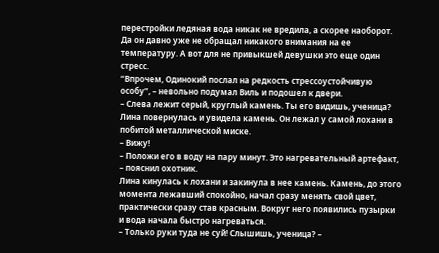перестройки ледяная вода никак не вредила, а скорее наоборот. Да он давно уже не обращал никакого внимания на ее температуру. А вот для не привыкшей девушки это еще один стресс.
“Впрочем, Одинокий послал на редкость стрессоустойчивую особу”, – невольно подумал Виль и подошел к двери.
– Слева лежит серый, круглый камень. Ты его видишь, ученица?
Лина повернулась и увидела камень. Он лежал у самой лохани в побитой металлической миске.
– Вижу!
– Положи его в воду на пару минут. Это нагревательный артефакт, – пояснил охотник.
Лина кинулась к лохани и закинула в нее камень. Камень, до этого момента лежавший спокойно, начал сразу менять свой цвет, практически сразу став красным. Вокруг него появились пузырки и вода начала быстро нагреваться.
– Только руки туда не суй! Слышишь, ученица? –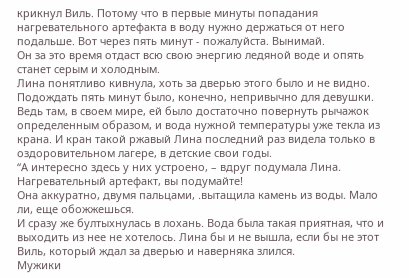крикнул Виль. Потому что в первые минуты попадания нагревательного артефакта в воду нужно держаться от него подальше. Вот через пять минут - пожалуйста. Вынимай.
Он за это время отдаст всю свою энергию ледяной воде и опять станет серым и холодным.
Лина понятливо кивнула, хоть за дверью этого было и не видно.
Подождать пять минут было, конечно, непривычно для девушки. Ведь там, в своем мире, ей было достаточно повернуть рычажок определенным образом, и вода нужной температуры уже текла из крана. И кран такой ржавый Лина последний раз видела только в оздоровительном лагере, в детские свои годы.
“А интересно здесь у них устроено, – вдруг подумала Лина. Нагревательный артефакт, вы подумайте!
Она аккуратно, двумя пальцами, .вытащила камень из воды. Мало ли, еще обожжешься.
И сразу же бултыхнулась в лохань. Вода была такая приятная, что и выходить из нее не хотелось. Лина бы и не вышла, если бы не этот Виль, который ждал за дверью и наверняка злился.
Мужики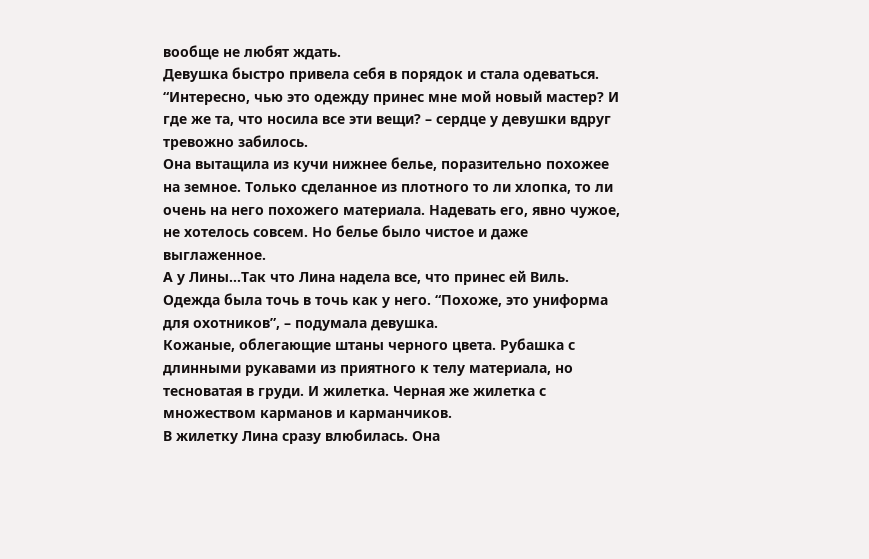вообще не любят ждать.
Девушка быстро привела себя в порядок и стала одеваться.
“Интересно, чью это одежду принес мне мой новый мастер? И где же та, что носила все эти вещи? – сердце у девушки вдруг тревожно забилось.
Она вытащила из кучи нижнее белье, поразительно похожее на земное. Только сделанное из плотного то ли хлопка, то ли очень на него похожего материала. Надевать его, явно чужое, не хотелось совсем. Но белье было чистое и даже выглаженное.
А у Лины...Так что Лина надела все, что принес ей Виль.
Одежда была точь в точь как у него. “Похоже, это униформа для охотников”, – подумала девушка.
Кожаные, облегающие штаны черного цвета. Рубашка с длинными рукавами из приятного к телу материала, но тесноватая в груди. И жилетка. Черная же жилетка с множеством карманов и карманчиков.
В жилетку Лина сразу влюбилась. Она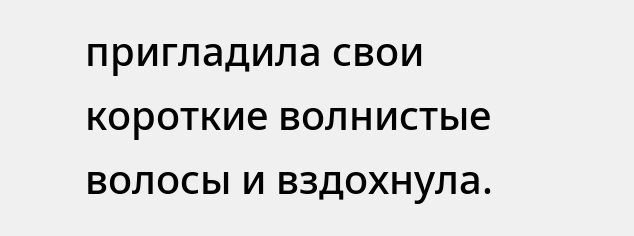пригладила свои короткие волнистые волосы и вздохнула.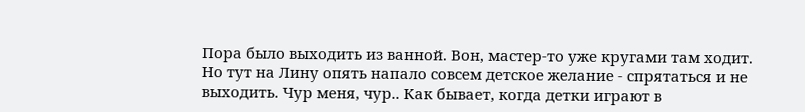Пора было выходить из ванной. Вон, мастер-то уже кругами там ходит.
Но тут на Лину опять напало совсем детское желание - спрятаться и не выходить. Чур меня, чур.. Как бывает, когда детки играют в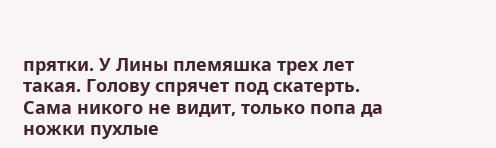прятки. У Лины племяшка трех лет такая. Голову спрячет под скатерть. Сама никого не видит, только попа да ножки пухлые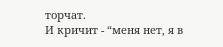торчат.
И кричит - “меня нет, я в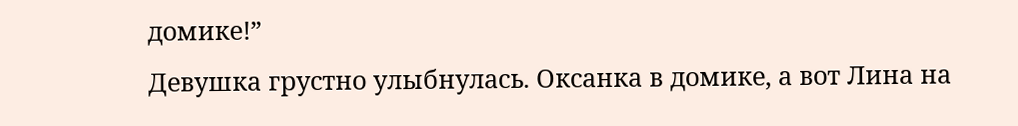домике!”
Девушка грустно улыбнулась. Оксанка в домике, а вот Лина на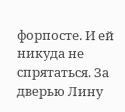форпосте. И ей никуда не спрятаться. За дверью Лину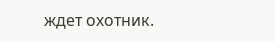ждет охотник.